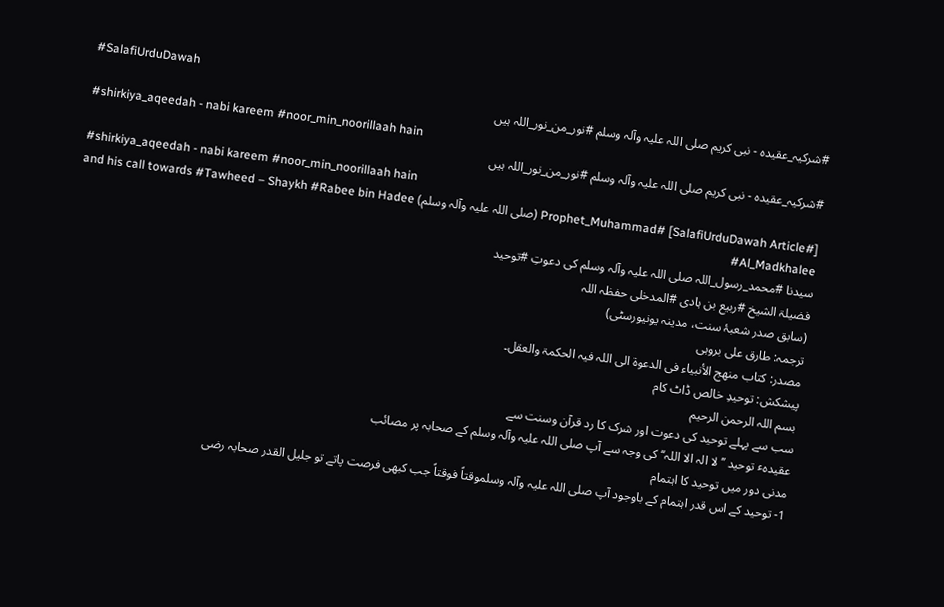#SalafiUrduDawah
#شرکیہ_عقیدہ - نبی کریم صلی اللہ علیہ وآلہ وسلم #نور_من_نور_اللہ ہیں
#shirkiya_aqeedah - nabi kareem #noor_min_noorillaah hain
#شرکیہ_عقیدہ - نبی کریم صلی اللہ علیہ وآلہ وسلم #نور_من_نور_اللہ ہیں
#shirkiya_aqeedah - nabi kareem #noor_min_noorillaah hain
[#SalafiUrduDawah Article] #Prophet_Muhammad (صلی اللہ علیہ وآلہ وسلم) and his call towards #Tawheed – Shaykh #Rabee bin Hadee #Al_Madkhalee
سیدنا #محمد_رسول_اللہ صلی اللہ علیہ وآلہ وسلم کی دعوتِ #توحید
فضیلۃ الشیخ #ربیع بن ہادی #المدخلی حفظہ اللہ
(سابق صدر شعبۂ سنت، مدینہ یونیورسٹی)
ترجمہ: طارق علی بروہی
مصدر: کتاب منھج الأنبیاء فی الدعوۃ الی اللہ فیہ الحکمۃ والعقل۔
پیشکش: توحیدِ خالص ڈاٹ کام
بسم اللہ الرحمن الرحیم
سب سے پہلے توحید کی دعوت اور شرک کا رد قرآن وسنت سے
عقیدہٴ توحید ’’لا الہ الا اللہ‘‘ کی وجہ سے آپ صلی اللہ علیہ وآلہ وسلم کے صحابہ پر مصائب
مدنی دور میں توحید کا اہتمام
1- توحید کے اس قدر اہتمام کے باوجود آپ صلی اللہ علیہ وآلہ وسلموقتاً فوقتاً جب کبھی فرصت پاتے تو جلیل القدر صحابہ رضی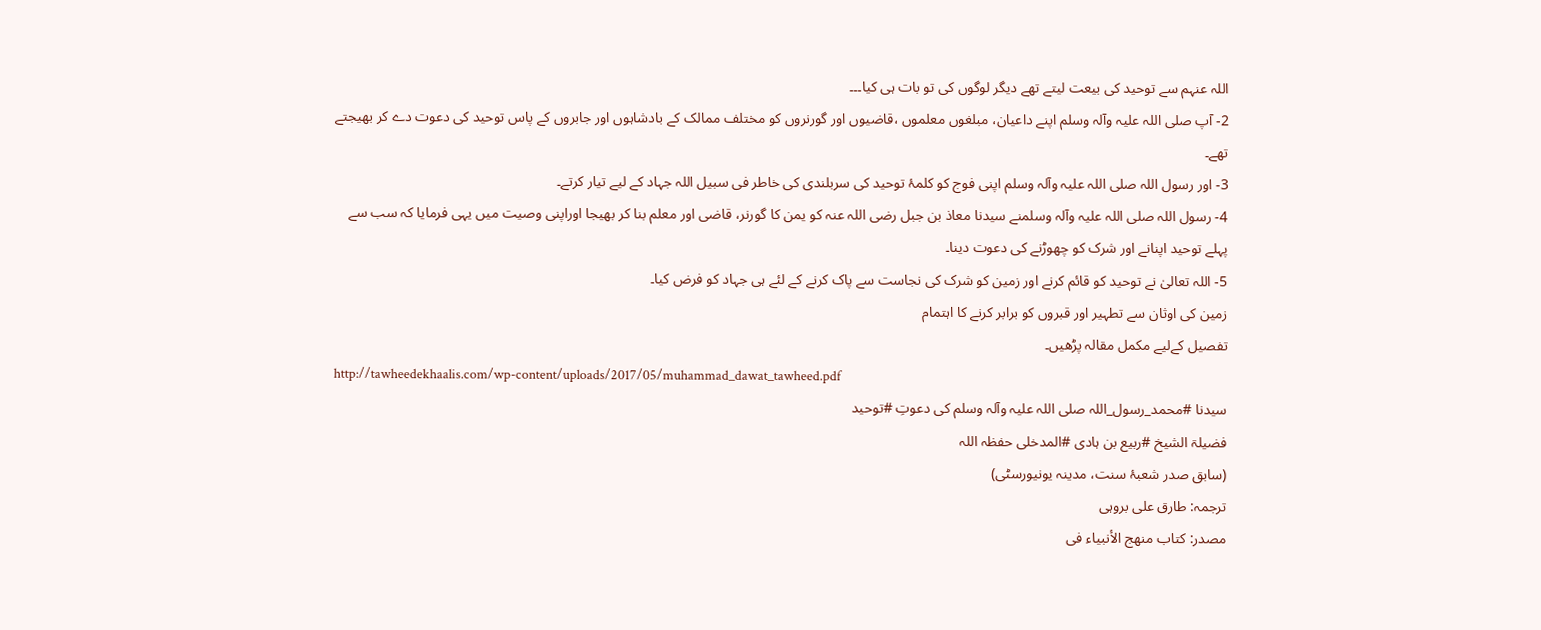اللہ عنہم سے توحید کی بیعت لیتے تھے دیگر لوگوں کی تو بات ہی کیا۔۔۔
2- آپ صلی اللہ علیہ وآلہ وسلم اپنے داعیان، مبلغوں معلموں ،قاضیوں اور گورنروں کو مختلف ممالک کے بادشاہوں اور جابروں کے پاس توحید کی دعوت دے کر بھیجتے تھے۔
3- اور رسول اللہ صلی اللہ علیہ وآلہ وسلم اپنی فوج کو کلمۂ توحید کی سربلندی کی خاطر فی سبیل اللہ جہاد کے لیے تیار کرتے۔
4- رسول اللہ صلی اللہ علیہ وآلہ وسلمنے سیدنا معاذ بن جبل رضی اللہ عنہ کو یمن کا گورنر، قاضی اور معلم بنا کر بھیجا اوراپنی وصیت میں یہی فرمایا کہ سب سے پہلے توحید اپنانے اور شرک کو چھوڑنے کی دعوت دینا۔
5- اللہ تعالیٰ نے توحید کو قائم کرنے اور زمین کو شرک کی نجاست سے پاک کرنے کے لئے ہی جہاد کو فرض کیا۔
زمین کی اوثان سے تطہیر اور قبروں کو برابر کرنے کا اہتمام
تفصیل کےلیے مکمل مقالہ پڑھیں۔
http://tawheedekhaalis.com/wp-content/uploads/2017/05/muhammad_dawat_tawheed.pdf
سیدنا #محمد_رسول_اللہ صلی اللہ علیہ وآلہ وسلم کی دعوتِ #توحید
فضیلۃ الشیخ #ربیع بن ہادی #المدخلی حفظہ اللہ
(سابق صدر شعبۂ سنت، مدینہ یونیورسٹی)
ترجمہ: طارق علی بروہی
مصدر: کتاب منھج الأنبیاء فی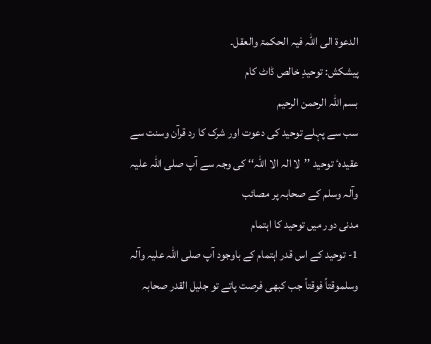الدعوۃ الی اللہ فیہ الحکمۃ والعقل۔
پیشکش: توحیدِ خالص ڈاٹ کام
بسم اللہ الرحمن الرحیم
سب سے پہلے توحید کی دعوت اور شرک کا رد قرآن وسنت سے
عقیدہٴ توحید ’’لا الہ الا اللہ‘‘ کی وجہ سے آپ صلی اللہ علیہ وآلہ وسلم کے صحابہ پر مصائب
مدنی دور میں توحید کا اہتمام
1- توحید کے اس قدر اہتمام کے باوجود آپ صلی اللہ علیہ وآلہ وسلموقتاً فوقتاً جب کبھی فرصت پاتے تو جلیل القدر صحابہ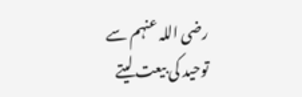رضی اللہ عنہم سے توحید کی بیعت لیتے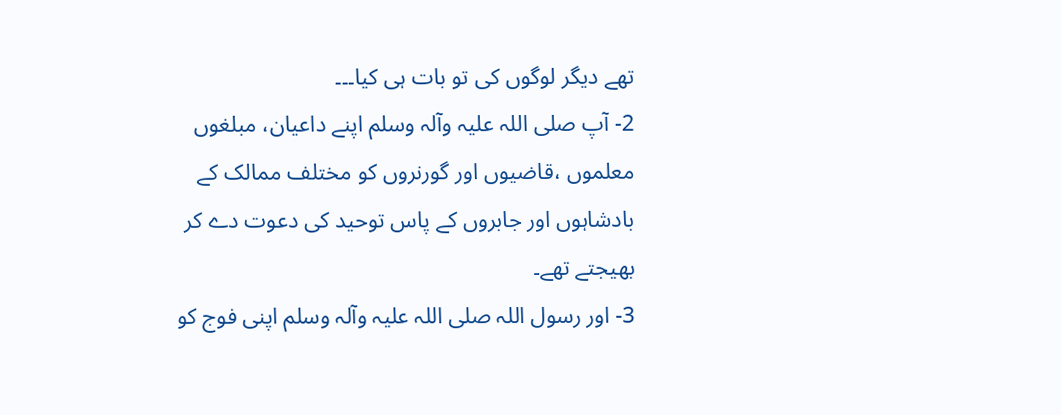تھے دیگر لوگوں کی تو بات ہی کیا۔۔۔
2- آپ صلی اللہ علیہ وآلہ وسلم اپنے داعیان، مبلغوں معلموں ،قاضیوں اور گورنروں کو مختلف ممالک کے بادشاہوں اور جابروں کے پاس توحید کی دعوت دے کر بھیجتے تھے۔
3- اور رسول اللہ صلی اللہ علیہ وآلہ وسلم اپنی فوج کو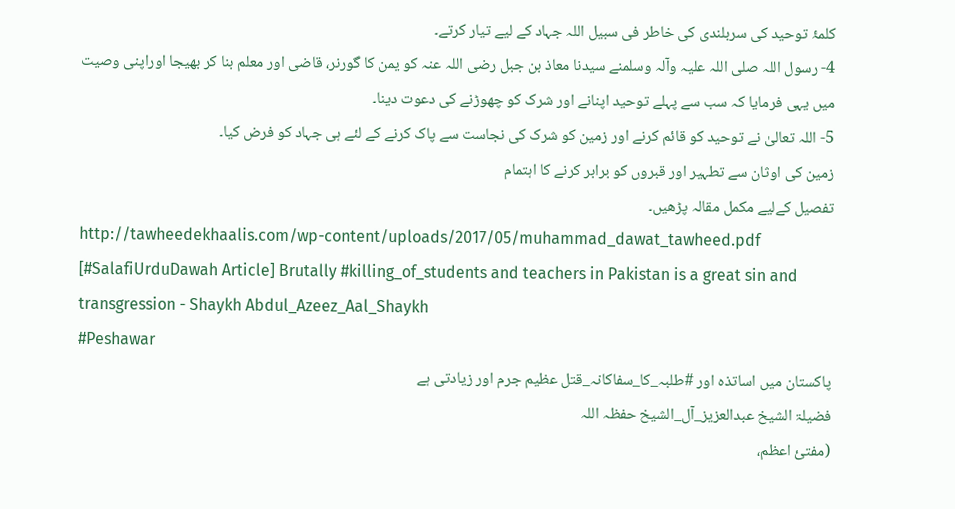کلمۂ توحید کی سربلندی کی خاطر فی سبیل اللہ جہاد کے لیے تیار کرتے۔
4- رسول اللہ صلی اللہ علیہ وآلہ وسلمنے سیدنا معاذ بن جبل رضی اللہ عنہ کو یمن کا گورنر، قاضی اور معلم بنا کر بھیجا اوراپنی وصیت میں یہی فرمایا کہ سب سے پہلے توحید اپنانے اور شرک کو چھوڑنے کی دعوت دینا۔
5- اللہ تعالیٰ نے توحید کو قائم کرنے اور زمین کو شرک کی نجاست سے پاک کرنے کے لئے ہی جہاد کو فرض کیا۔
زمین کی اوثان سے تطہیر اور قبروں کو برابر کرنے کا اہتمام
تفصیل کےلیے مکمل مقالہ پڑھیں۔
http://tawheedekhaalis.com/wp-content/uploads/2017/05/muhammad_dawat_tawheed.pdf
[#SalafiUrduDawah Article] Brutally #killing_of_students and teachers in Pakistan is a great sin and transgression - Shaykh Abdul_Azeez_Aal_Shaykh
#Peshawar
پاکستان میں اساتذہ اور #طلبہ_کا_سفاکانہ_قتل عظیم جرم اور زیادتی ہے
فضیلۃ الشیخ عبدالعزیز_آل_الشیخ حفظہ اللہ
(مفتئ اعظم،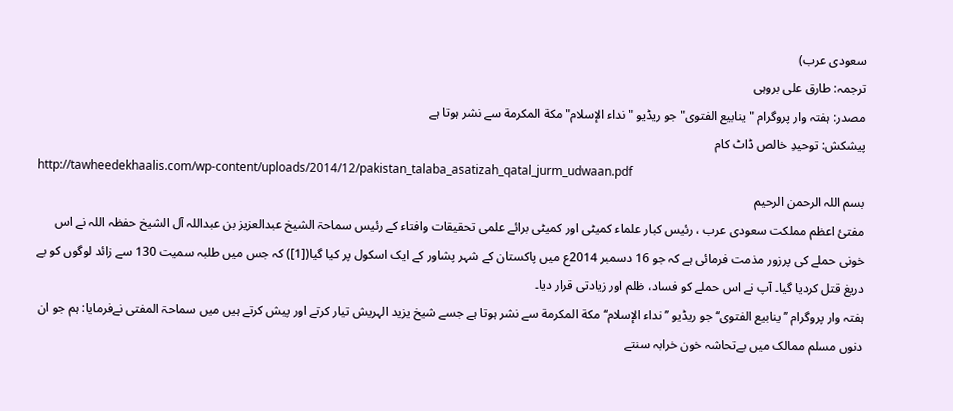سعودی عرب)
ترجمہ: طارق علی بروہی
مصدر: ہفتہ وار پروگرام "ينابيع الفتوى" جو ریڈیو "نداء الإسلام" مكة المكرمة سے نشر ہوتا ہے
پیشکش: توحیدِ خالص ڈاٹ کام
http://tawheedekhaalis.com/wp-content/uploads/2014/12/pakistan_talaba_asatizah_qatal_jurm_udwaan.pdf
بسم اللہ الرحمن الرحیم
مفتئ اعظم مملکت سعودی عرب ، رئیس کبار علماء کمیٹی اور کمیٹی برائے علمی تحقیقات وافتاء کے رئیس سماحۃ الشیخ عبدالعزیز بن عبداللہ آل الشیخ حفظہ اللہ نے اس خونی حملے کی پرزور مذمت فرمائی ہے کہ جو 16 دسمبر 2014ع میں پاکستان کے شہر پشاور کے ایک اسکول پر کیا گیا([1]) کہ جس میں طلبہ سمیت 130 سے زائد لوگوں کو بے دریغ قتل کردیا گیا۔ آپ نے اس حملے کو فساد، ظلم اور زیادتی قرار دیا۔
ہفتہ وار پروگرام ’’ينابيع الفتوى‘‘ جو ریڈیو ’’نداء الإسلام‘‘ مكة المكرمة سے نشر ہوتا ہے جسے شیخ یزید الہریش تیار کرتے اور پیش کرتے ہیں میں سماحۃ المفتی نےفرمایا: ہم جو ان دنوں مسلم ممالک میں بےتحاشہ خون خرابہ سنتے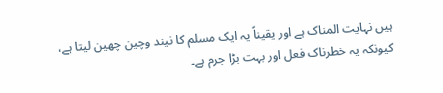ہیں نہایت المناک ہے اور یقیناً یہ ایک مسلم کا نیند وچین چھین لیتا ہے، کیونکہ یہ خطرناک فعل اور بہت بڑا جرم ہے۔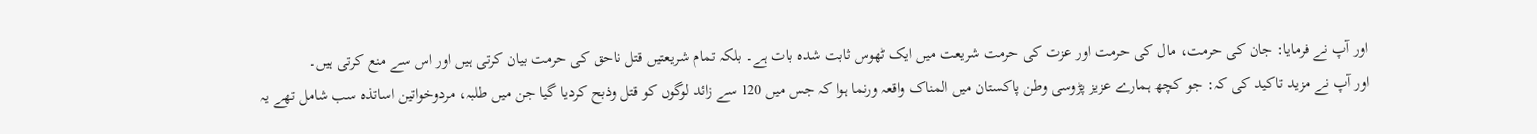اور آپ نے فرمایا: جان کی حرمت، مال کی حرمت اور عزت کی حرمت شریعت میں ایک ٹھوس ثابت شدہ بات ہے۔ بلکہ تمام شریعتیں قتل ناحق کی حرمت بیان کرتی ہیں اور اس سے منع کرتی ہیں۔
اور آپ نے مزید تاکید کی کہ: جو کچھ ہمارے عزیز پڑوسی وطن پاکستان میں المناک واقعہ ورنما ہوا کہ جس میں 120 سے زائد لوگوں کو قتل وذبح کردیا گیا جن میں طلبہ، مردوخواتین اساتذہ سب شامل تھے یہ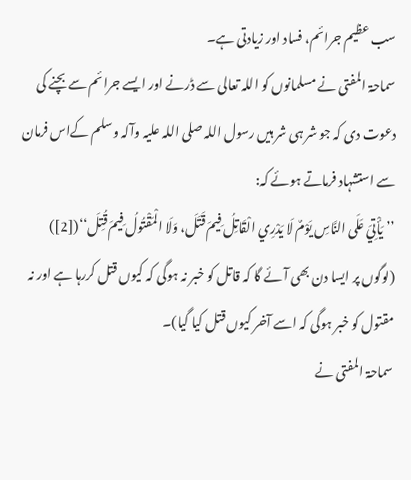سب عظیم جرائم، فساد اور زیادتی ہے۔
سماحۃ المفتی نے مسلمانوں کو اللہ تعالی سے ڈرنے اور ایسے جرائم سے بچنے کی دعوت دی کہ جو شر ہی شر ہیں رسول اللہ صلی اللہ علیہ وآلہ وسلم کےاس فرمان سے استشہاد فرماتے ہوئے کہ:
’’يَأْتِيَ عَلَى النَّاسِ يَوْمٌ لَا يَدْرِي الْقَاتِلُ فِيمَ قَتَلَ، وَلَا الْمَقْتُولُ فِيمَ قُتِلَ‘‘([2])
(لوگوں پر ایسا دن بھی آئے گا کہ قاتل کو خبر نہ ہوگی کہ کیوں قتل کررہا ہے اور نہ مقتول کو خبر ہوگی کہ اسے آخر کیوں قتل کیا گیا)۔
سماحۃ المفتی نے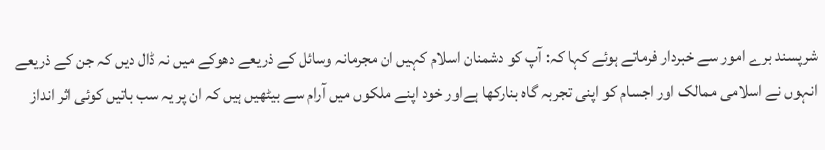شرپسند برے امور سے خبردار فرماتے ہوئے کہا کہ: آپ کو دشمنان اسلام کہیں ان مجرمانہ وسائل کے ذریعے دھوکے میں نہ ڈال دیں کہ جن کے ذریعے انہوں نے اسلامی ممالک اور اجسام کو اپنی تجربہ گاہ بنارکھا ہےاور خود اپنے ملکوں میں آرام سے بیٹھیں ہیں کہ ان پر یہ سب باتیں کوئی اثر انداز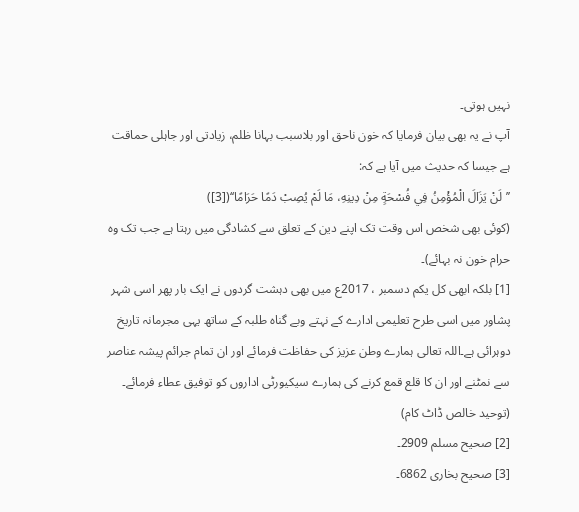نہیں ہوتی۔
آپ نے یہ بھی بیان فرمایا کہ خون ناحق اور بلاسبب بہانا ظلم، زیادتی اور جاہلی حماقت ہے جیسا کہ حدیث میں آیا ہے کہ:
’’لَنْ يَزَالَ الْمُؤْمِنُ فِي فُسْحَةٍ مِنْ دِينِهِ، مَا لَمْ يُصِبْ دَمًا حَرَامًا‘‘([3])
(کوئی بھی شخص اس وقت تک اپنے دین کے تعلق سے کشادگی میں رہتا ہے جب تک وہ حرام خون نہ بہائے)۔
[1] بلکہ ابھی کل یکم دسمبر ، 2017ع میں بھی دہشت گردوں نے ایک بار پھر اسی شہر پشاور میں اسی طرح تعلیمی ادارے کے نہتے وبے گناہ طلبہ کے ساتھ یہی مجرمانہ تاریخ دوہرائی ہے۔اللہ تعالی ہمارے وطن عزیز کی حفاظت فرمائے اور ان تمام جرائم پیشہ عناصر سے نمٹنے اور ان کا قلع قمع کرنے کی ہمارے سیکیورٹی اداروں کو توفیق عطاء فرمائے۔ (توحید خالص ڈاٹ کام)
[2] صحیح مسلم 2909۔
[3] صحیح بخاری 6862۔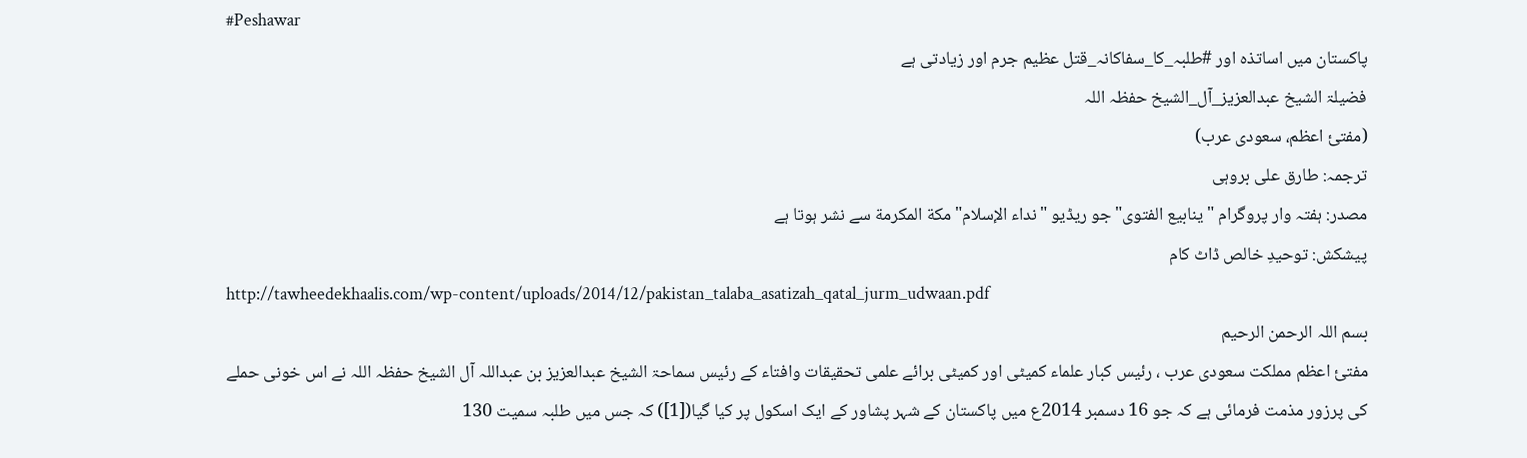#Peshawar
پاکستان میں اساتذہ اور #طلبہ_کا_سفاکانہ_قتل عظیم جرم اور زیادتی ہے
فضیلۃ الشیخ عبدالعزیز_آل_الشیخ حفظہ اللہ
(مفتئ اعظم، سعودی عرب)
ترجمہ: طارق علی بروہی
مصدر: ہفتہ وار پروگرام "ينابيع الفتوى" جو ریڈیو "نداء الإسلام" مكة المكرمة سے نشر ہوتا ہے
پیشکش: توحیدِ خالص ڈاٹ کام
http://tawheedekhaalis.com/wp-content/uploads/2014/12/pakistan_talaba_asatizah_qatal_jurm_udwaan.pdf
بسم اللہ الرحمن الرحیم
مفتئ اعظم مملکت سعودی عرب ، رئیس کبار علماء کمیٹی اور کمیٹی برائے علمی تحقیقات وافتاء کے رئیس سماحۃ الشیخ عبدالعزیز بن عبداللہ آل الشیخ حفظہ اللہ نے اس خونی حملے کی پرزور مذمت فرمائی ہے کہ جو 16 دسمبر 2014ع میں پاکستان کے شہر پشاور کے ایک اسکول پر کیا گیا([1]) کہ جس میں طلبہ سمیت 130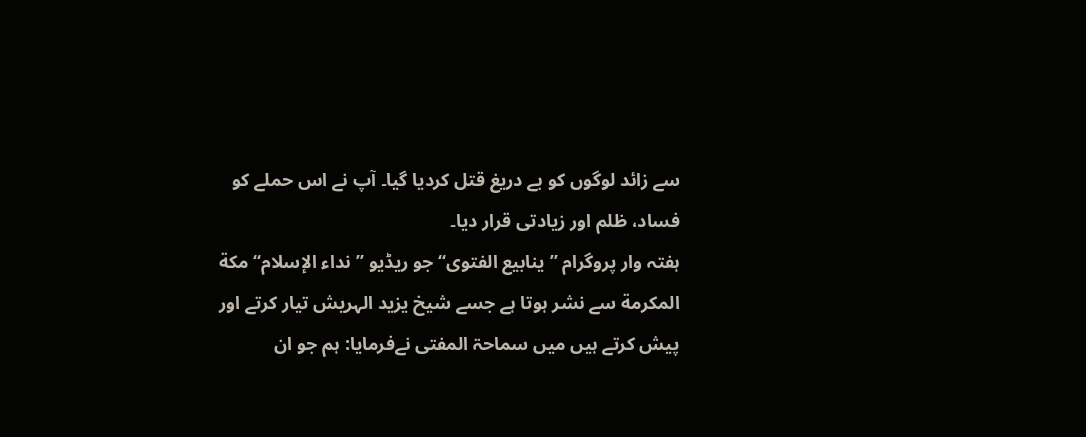سے زائد لوگوں کو بے دریغ قتل کردیا گیا۔ آپ نے اس حملے کو فساد، ظلم اور زیادتی قرار دیا۔
ہفتہ وار پروگرام ’’ينابيع الفتوى‘‘ جو ریڈیو ’’نداء الإسلام‘‘ مكة المكرمة سے نشر ہوتا ہے جسے شیخ یزید الہریش تیار کرتے اور پیش کرتے ہیں میں سماحۃ المفتی نےفرمایا: ہم جو ان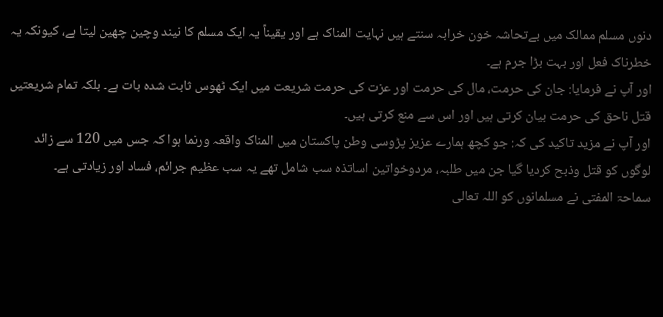دنوں مسلم ممالک میں بےتحاشہ خون خرابہ سنتے ہیں نہایت المناک ہے اور یقیناً یہ ایک مسلم کا نیند وچین چھین لیتا ہے، کیونکہ یہ خطرناک فعل اور بہت بڑا جرم ہے۔
اور آپ نے فرمایا: جان کی حرمت، مال کی حرمت اور عزت کی حرمت شریعت میں ایک ٹھوس ثابت شدہ بات ہے۔ بلکہ تمام شریعتیں قتل ناحق کی حرمت بیان کرتی ہیں اور اس سے منع کرتی ہیں۔
اور آپ نے مزید تاکید کی کہ: جو کچھ ہمارے عزیز پڑوسی وطن پاکستان میں المناک واقعہ ورنما ہوا کہ جس میں 120 سے زائد لوگوں کو قتل وذبح کردیا گیا جن میں طلبہ، مردوخواتین اساتذہ سب شامل تھے یہ سب عظیم جرائم، فساد اور زیادتی ہے۔
سماحۃ المفتی نے مسلمانوں کو اللہ تعالی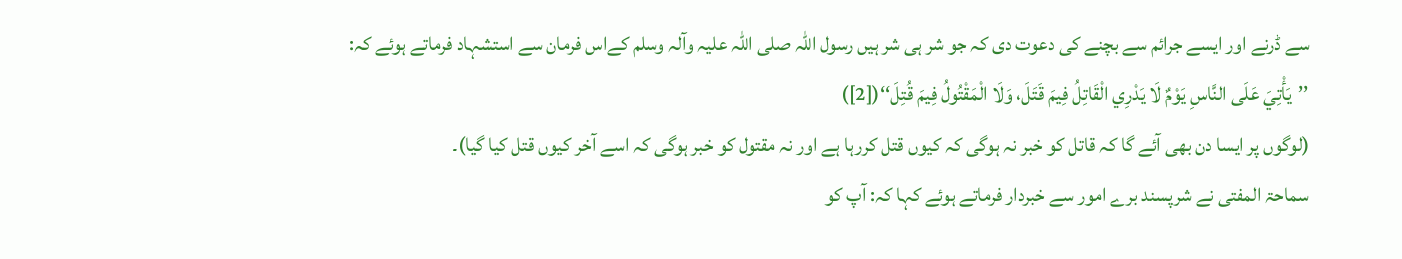سے ڈرنے اور ایسے جرائم سے بچنے کی دعوت دی کہ جو شر ہی شر ہیں رسول اللہ صلی اللہ علیہ وآلہ وسلم کےاس فرمان سے استشہاد فرماتے ہوئے کہ:
’’يَأْتِيَ عَلَى النَّاسِ يَوْمٌ لَا يَدْرِي الْقَاتِلُ فِيمَ قَتَلَ، وَلَا الْمَقْتُولُ فِيمَ قُتِلَ‘‘([2])
(لوگوں پر ایسا دن بھی آئے گا کہ قاتل کو خبر نہ ہوگی کہ کیوں قتل کررہا ہے اور نہ مقتول کو خبر ہوگی کہ اسے آخر کیوں قتل کیا گیا)۔
سماحۃ المفتی نے شرپسند برے امور سے خبردار فرماتے ہوئے کہا کہ: آپ کو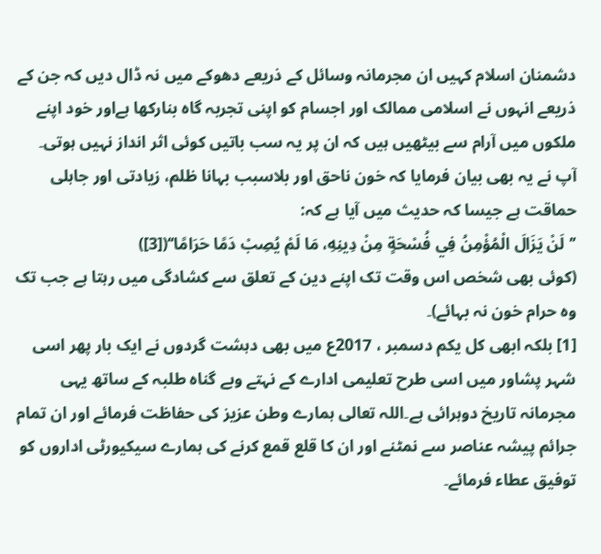دشمنان اسلام کہیں ان مجرمانہ وسائل کے ذریعے دھوکے میں نہ ڈال دیں کہ جن کے ذریعے انہوں نے اسلامی ممالک اور اجسام کو اپنی تجربہ گاہ بنارکھا ہےاور خود اپنے ملکوں میں آرام سے بیٹھیں ہیں کہ ان پر یہ سب باتیں کوئی اثر انداز نہیں ہوتی۔
آپ نے یہ بھی بیان فرمایا کہ خون ناحق اور بلاسبب بہانا ظلم، زیادتی اور جاہلی حماقت ہے جیسا کہ حدیث میں آیا ہے کہ:
’’لَنْ يَزَالَ الْمُؤْمِنُ فِي فُسْحَةٍ مِنْ دِينِهِ، مَا لَمْ يُصِبْ دَمًا حَرَامًا‘‘([3])
(کوئی بھی شخص اس وقت تک اپنے دین کے تعلق سے کشادگی میں رہتا ہے جب تک وہ حرام خون نہ بہائے)۔
[1] بلکہ ابھی کل یکم دسمبر ، 2017ع میں بھی دہشت گردوں نے ایک بار پھر اسی شہر پشاور میں اسی طرح تعلیمی ادارے کے نہتے وبے گناہ طلبہ کے ساتھ یہی مجرمانہ تاریخ دوہرائی ہے۔اللہ تعالی ہمارے وطن عزیز کی حفاظت فرمائے اور ان تمام جرائم پیشہ عناصر سے نمٹنے اور ان کا قلع قمع کرنے کی ہمارے سیکیورٹی اداروں کو توفیق عطاء فرمائے۔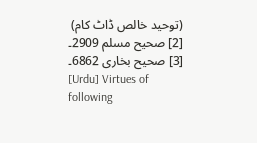(توحید خالص ڈاٹ کام)
[2] صحیح مسلم 2909۔
[3] صحیح بخاری 6862۔
[Urdu] Virtues of following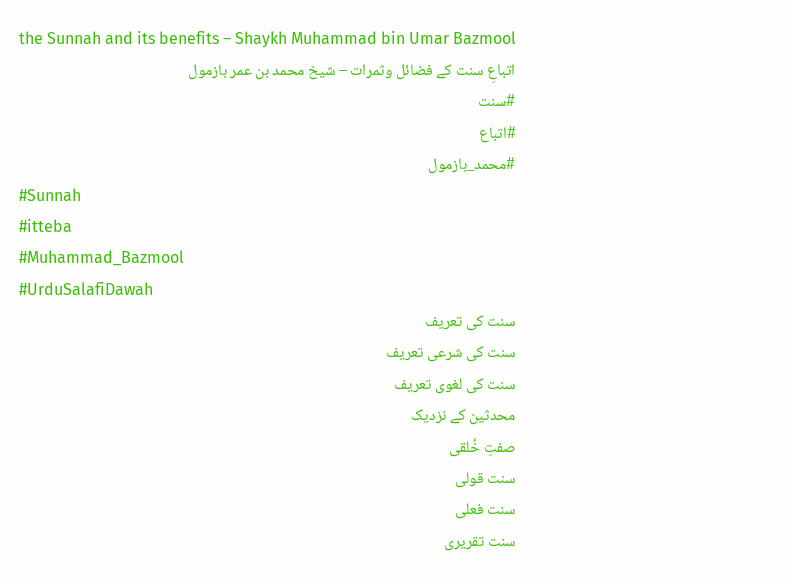the Sunnah and its benefits – Shaykh Muhammad bin Umar Bazmool
اتباعِ سنت کے فضائل وثمرات – شیخ محمد بن عمر بازمول
#سنت
#اتباع
#محمد_بازمول
#Sunnah
#itteba
#Muhammad_Bazmool
#UrduSalafiDawah
سنت کی تعریف
سنت کی شرعی تعریف
سنت کی لغوی تعریف
محدثین کے نزدیک
صفتِ خُلقی
سنت قولی
سنت فعلی
سنت تقریری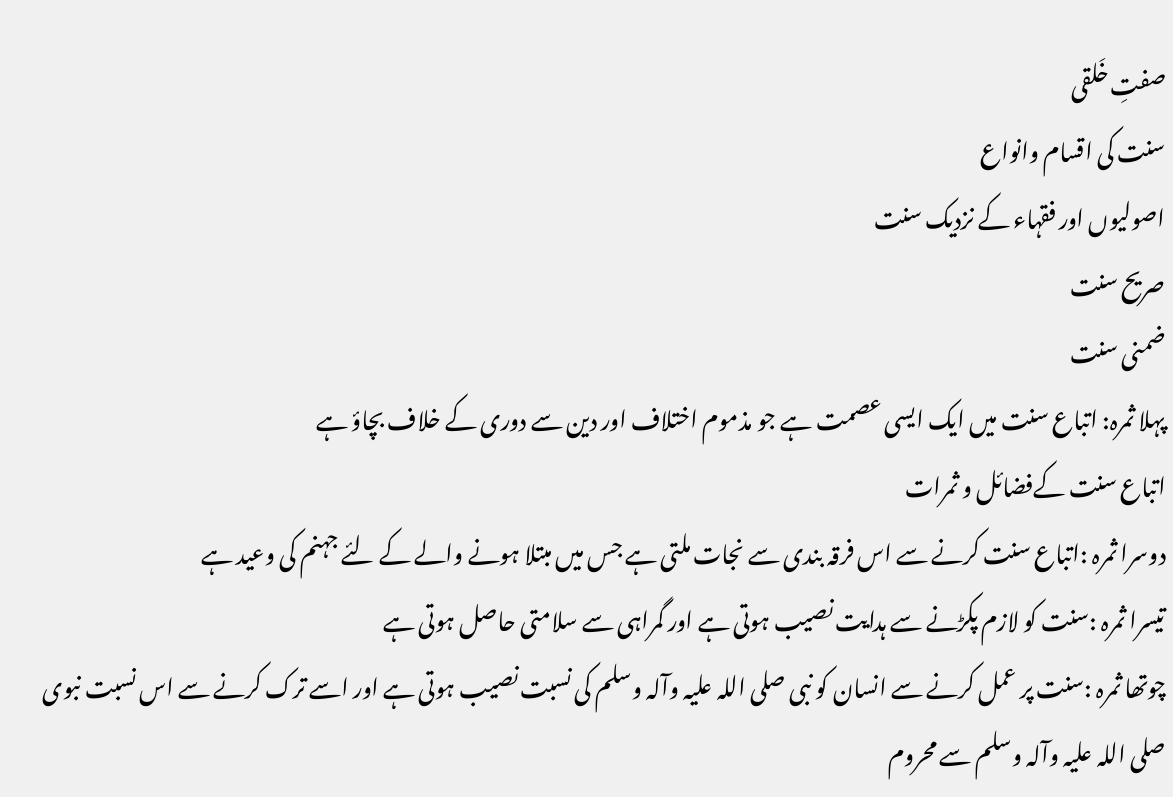صفتِ خَلقی
سنت کی اقسام وانواع
اصولیوں اور فقہاء کے نزدیک سنت
صریح سنت
ضمنی سنت
پہلا ثمرہ: اتباع سنت میں ایک ایسی عصمت ہے جو مذموم اختلاف اور دین سے دوری کے خلاف بچاؤ ہے
اتباع سنت کےفضائل و ثمرات
دوسرا ثمرہ :اتباع سنت کرنے سے اس فرقہ بندی سے نجات ملتی ہے جس میں مبتلا ہونے والے کے لئے جہنم کی وعید ہے
تیسرا ثمرہ :سنت کو لازم پکڑنے سے ہدایت نصیب ہوتی ہے اور گمراہی سے سلامتی حاصل ہوتی ہے
چوتھا ثمرہ :سنت پر عمل کرنے سے انسان کو نبی صلی اللہ علیہ وآلہ وسلم کی نسبت نصیب ہوتی ہے اور اسے ترک کرنے سے اس نسبت نبوی صلی اللہ علیہ وآلہ وسلم سے محروم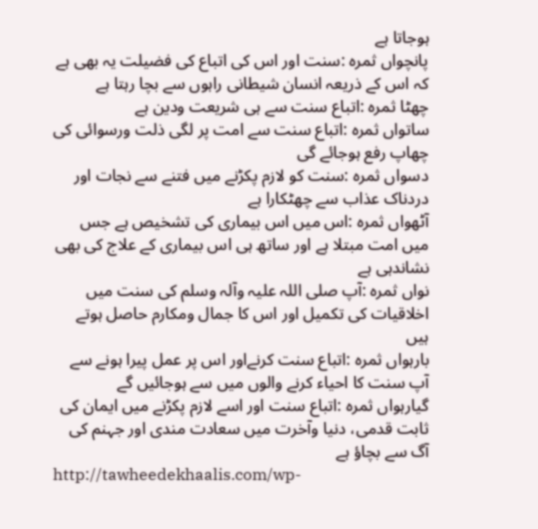ہوجاتا ہے
پانچواں ثمرہ :سنت اور اس کی اتباع کی فضیلت یہ بھی ہے کہ اس کے ذریعہ انسان شیطانی راہوں سے بچا رہتا ہے
چھٹا ثمرہ :اتباع سنت سے ہی شریعت ودین ہے
ساتواں ثمرہ :اتباع سنت سے امت پر لگی ذلت ورسوائی کی چھاپ رفع ہوجائے گی
دسواں ثمرہ :سنت کو لازم پکڑنے میں فتنے سے نجات اور دردناک عذاب سے چھٹکارا ہے
آٹھواں ثمرہ :اس میں اس بیماری کی تشخیص ہے جس میں امت مبتلا ہے اور ساتھ ہی اس بیماری کے علاج کی بھی نشاندہی ہے
نواں ثمرہ :آپ صلی اللہ علیہ وآلہ وسلم کی سنت میں اخلاقیات کی تکمیل اور اس کا جمال ومکارم حاصل ہوتے ہیں
بارہواں ثمرہ :اتباع سنت کرنےاور اس پر عمل پیرا ہونے سے آپ سنت کا احیاء کرنے والوں میں سے ہوجائیں گے
گیارہواں ثمرہ :اتباع سنت اور اسے لازم پکڑنے میں ایمان کی ثابت قدمی، دنیا وآخرت میں سعادت مندی اور جہنم کی آگ سے بچاؤ ہے
http://tawheedekhaalis.com/wp-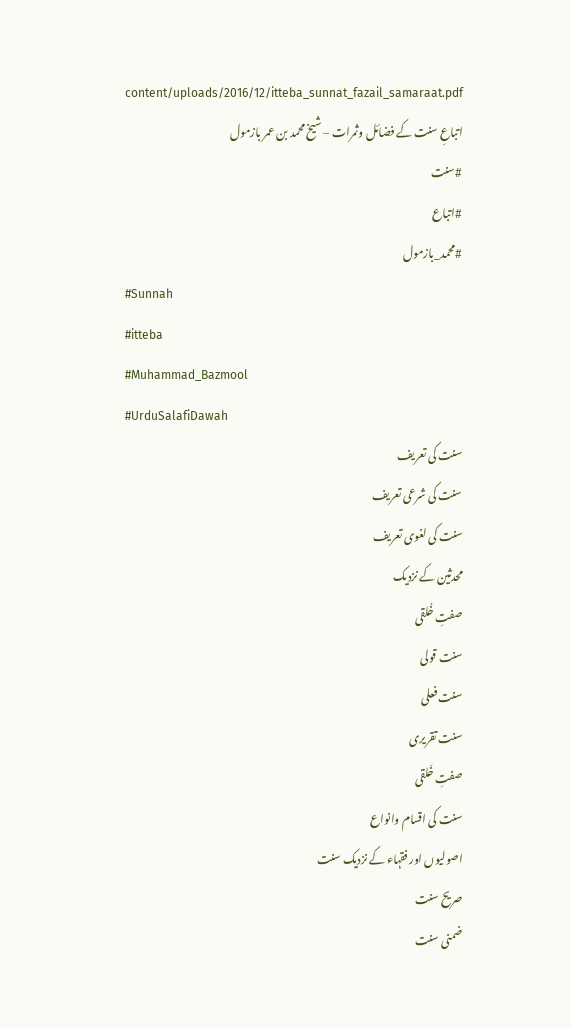content/uploads/2016/12/itteba_sunnat_fazail_samaraat.pdf
اتباعِ سنت کے فضائل وثمرات – شیخ محمد بن عمر بازمول
#سنت
#اتباع
#محمد_بازمول
#Sunnah
#itteba
#Muhammad_Bazmool
#UrduSalafiDawah
سنت کی تعریف
سنت کی شرعی تعریف
سنت کی لغوی تعریف
محدثین کے نزدیک
صفتِ خُلقی
سنت قولی
سنت فعلی
سنت تقریری
صفتِ خَلقی
سنت کی اقسام وانواع
اصولیوں اور فقہاء کے نزدیک سنت
صریح سنت
ضمنی سنت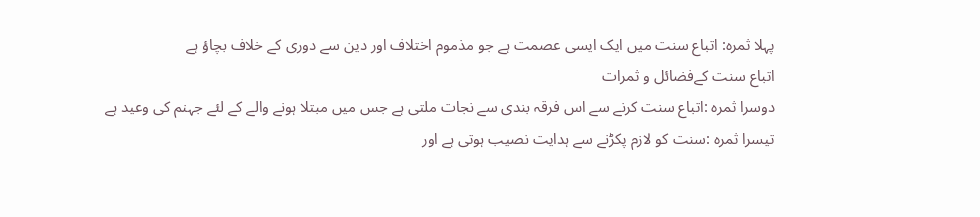پہلا ثمرہ: اتباع سنت میں ایک ایسی عصمت ہے جو مذموم اختلاف اور دین سے دوری کے خلاف بچاؤ ہے
اتباع سنت کےفضائل و ثمرات
دوسرا ثمرہ :اتباع سنت کرنے سے اس فرقہ بندی سے نجات ملتی ہے جس میں مبتلا ہونے والے کے لئے جہنم کی وعید ہے
تیسرا ثمرہ :سنت کو لازم پکڑنے سے ہدایت نصیب ہوتی ہے اور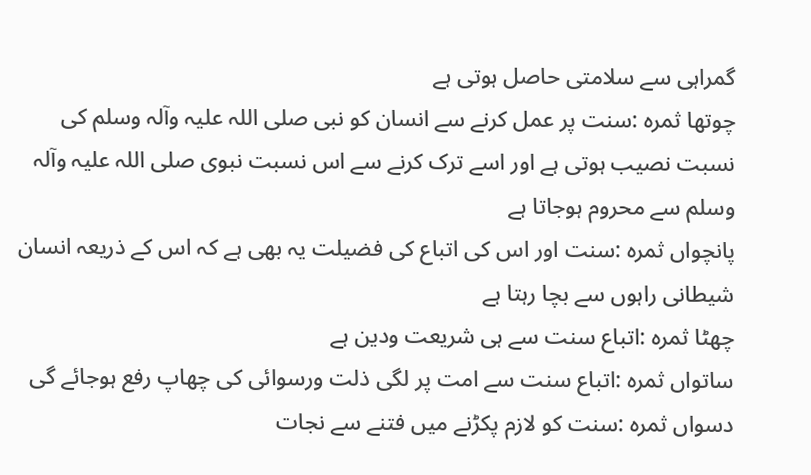گمراہی سے سلامتی حاصل ہوتی ہے
چوتھا ثمرہ :سنت پر عمل کرنے سے انسان کو نبی صلی اللہ علیہ وآلہ وسلم کی نسبت نصیب ہوتی ہے اور اسے ترک کرنے سے اس نسبت نبوی صلی اللہ علیہ وآلہ وسلم سے محروم ہوجاتا ہے
پانچواں ثمرہ :سنت اور اس کی اتباع کی فضیلت یہ بھی ہے کہ اس کے ذریعہ انسان شیطانی راہوں سے بچا رہتا ہے
چھٹا ثمرہ :اتباع سنت سے ہی شریعت ودین ہے
ساتواں ثمرہ :اتباع سنت سے امت پر لگی ذلت ورسوائی کی چھاپ رفع ہوجائے گی
دسواں ثمرہ :سنت کو لازم پکڑنے میں فتنے سے نجات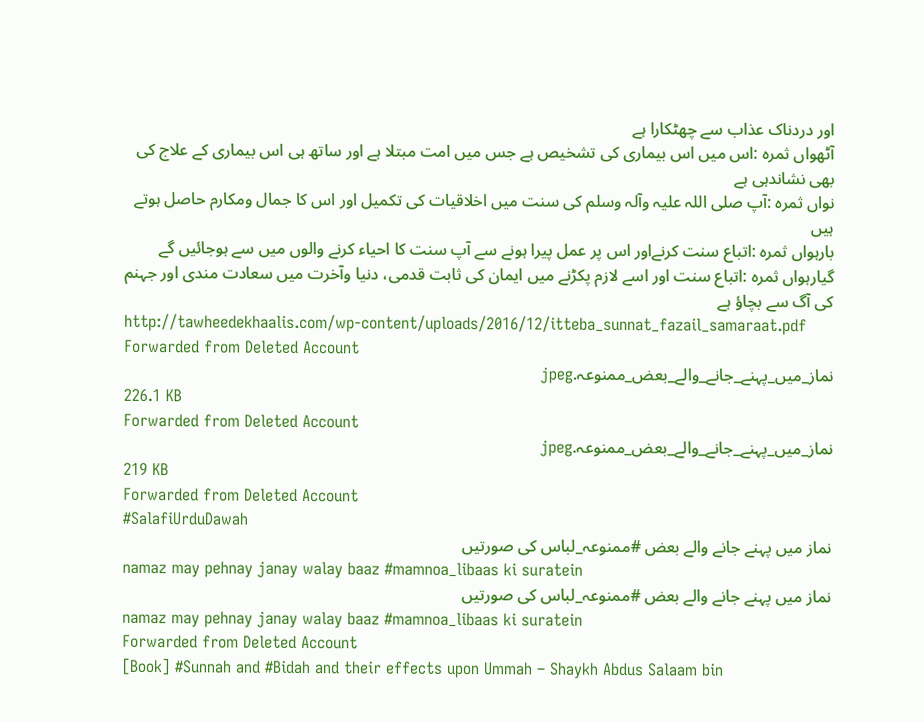اور دردناک عذاب سے چھٹکارا ہے
آٹھواں ثمرہ :اس میں اس بیماری کی تشخیص ہے جس میں امت مبتلا ہے اور ساتھ ہی اس بیماری کے علاج کی بھی نشاندہی ہے
نواں ثمرہ :آپ صلی اللہ علیہ وآلہ وسلم کی سنت میں اخلاقیات کی تکمیل اور اس کا جمال ومکارم حاصل ہوتے ہیں
بارہواں ثمرہ :اتباع سنت کرنےاور اس پر عمل پیرا ہونے سے آپ سنت کا احیاء کرنے والوں میں سے ہوجائیں گے
گیارہواں ثمرہ :اتباع سنت اور اسے لازم پکڑنے میں ایمان کی ثابت قدمی، دنیا وآخرت میں سعادت مندی اور جہنم کی آگ سے بچاؤ ہے
http://tawheedekhaalis.com/wp-content/uploads/2016/12/itteba_sunnat_fazail_samaraat.pdf
Forwarded from Deleted Account
نماز_میں_پہنے_جانے_والے_بعض_ممنوعہ.jpeg
226.1 KB
Forwarded from Deleted Account
نماز_میں_پہنے_جانے_والے_بعض_ممنوعہ.jpeg
219 KB
Forwarded from Deleted Account
#SalafiUrduDawah
نماز میں پہنے جانے والے بعض #ممنوعہ_لباس کی صورتیں
namaz may pehnay janay walay baaz #mamnoa_libaas ki suratein
نماز میں پہنے جانے والے بعض #ممنوعہ_لباس کی صورتیں
namaz may pehnay janay walay baaz #mamnoa_libaas ki suratein
Forwarded from Deleted Account
[Book] #Sunnah and #Bidah and their effects upon Ummah – Shaykh Abdus Salaam bin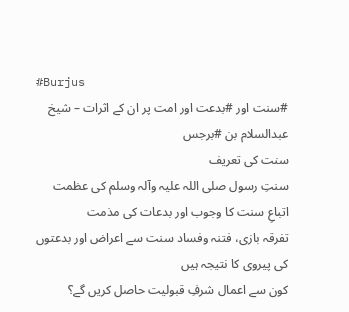#Burjus
#سنت اور #بدعت اور امت پر ان کے اثرات – شیخ عبدالسلام بن #برجس
سنت کی تعریف
سنتِ رسول صلی اللہ علیہ وآلہ وسلم کی عظمت
اتباعِ سنت کا وجوب اور بدعات کی مذمت
تفرقہ بازی، فتنہ وفساد سنت سے اعراض اور بدعتوں کی پیروی کا نتیجہ ہیں
کون سے اعمال شرفِ قبولیت حاصل کریں گے؟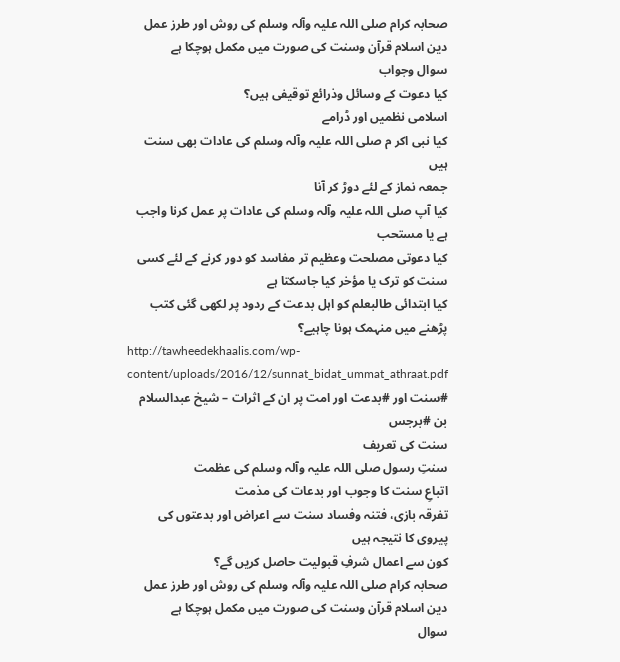صحابہ کرام صلی اللہ علیہ وآلہ وسلم کی روش اور طرز عمل
دین اسلام قرآن وسنت کی صورت میں مکمل ہوچکا ہے
سوال وجواب
کیا دعوت کے وسائل وذرائع توقیفی ہیں؟
اسلامی نظمیں اور ڈرامے
کیا نبی اکر م صلی اللہ علیہ وآلہ وسلم کی عادات بھی سنت ہیں
جمعہ نماز کے لئے دوڑ کر آنا
کیا آپ صلی اللہ علیہ وآلہ وسلم کی عادات پر عمل کرنا واجب ہے یا مستحب
کیا دعوتی مصلحت وعظیم تر مفاسد کو دور کرنے کے لئے کسی سنت کو ترک یا مؤخر کیا جاسکتا ہے
کیا ابتدائی طالبعلم کو اہل بدعت کے ردود پر لکھی گئی کتب پڑھنے میں منہمک ہونا چاہیے؟
http://tawheedekhaalis.com/wp-content/uploads/2016/12/sunnat_bidat_ummat_athraat.pdf
#سنت اور #بدعت اور امت پر ان کے اثرات – شیخ عبدالسلام بن #برجس
سنت کی تعریف
سنتِ رسول صلی اللہ علیہ وآلہ وسلم کی عظمت
اتباعِ سنت کا وجوب اور بدعات کی مذمت
تفرقہ بازی، فتنہ وفساد سنت سے اعراض اور بدعتوں کی پیروی کا نتیجہ ہیں
کون سے اعمال شرفِ قبولیت حاصل کریں گے؟
صحابہ کرام صلی اللہ علیہ وآلہ وسلم کی روش اور طرز عمل
دین اسلام قرآن وسنت کی صورت میں مکمل ہوچکا ہے
سوال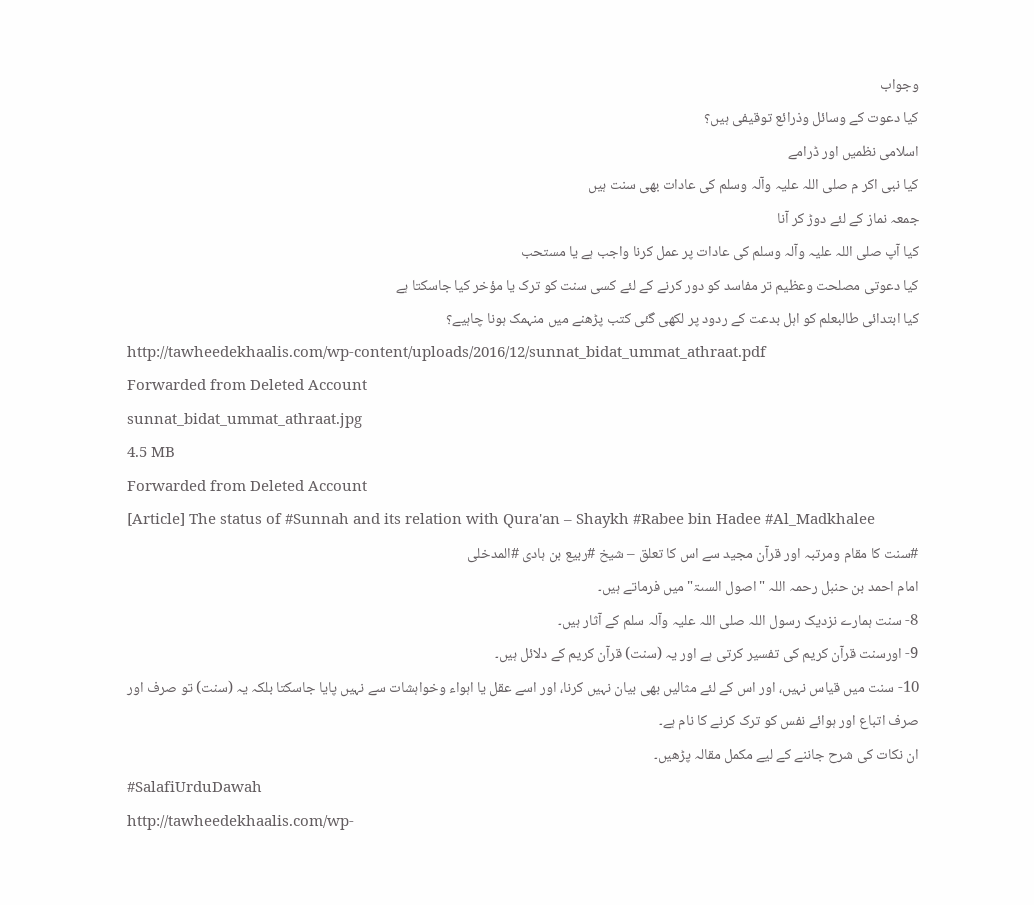وجواب
کیا دعوت کے وسائل وذرائع توقیفی ہیں؟
اسلامی نظمیں اور ڈرامے
کیا نبی اکر م صلی اللہ علیہ وآلہ وسلم کی عادات بھی سنت ہیں
جمعہ نماز کے لئے دوڑ کر آنا
کیا آپ صلی اللہ علیہ وآلہ وسلم کی عادات پر عمل کرنا واجب ہے یا مستحب
کیا دعوتی مصلحت وعظیم تر مفاسد کو دور کرنے کے لئے کسی سنت کو ترک یا مؤخر کیا جاسکتا ہے
کیا ابتدائی طالبعلم کو اہل بدعت کے ردود پر لکھی گئی کتب پڑھنے میں منہمک ہونا چاہیے؟
http://tawheedekhaalis.com/wp-content/uploads/2016/12/sunnat_bidat_ummat_athraat.pdf
Forwarded from Deleted Account
sunnat_bidat_ummat_athraat.jpg
4.5 MB
Forwarded from Deleted Account
[Article] The status of #Sunnah and its relation with Qura'an – Shaykh #Rabee bin Hadee #Al_Madkhalee
#سنت کا مقام ومرتبہ اور قرآن مجید سے اس کا تعلق – شیخ #ربیع بن ہادی #المدخلی
امام احمد بن حنبل رحمہ اللہ "اصول السںۃ" میں فرماتے ہیں۔
8- سنت ہمارے نزدیک رسول اللہ صلی اللہ علیہ وآلہ سلم کے آثار ہیں۔
9- اورسنت قرآن کریم کی تفسیر کرتی ہے اور یہ (سنت) قرآن کریم کے دلائل ہیں۔
10- سنت میں قیاس نہیں، اور اس کے لئے مثالیں بھی بیان نہیں کرنا، اور اسے عقل یا اہواء وخواہشات سے نہیں پایا جاسکتا بلکہ یہ (سنت) تو صرف اور صرف اتباع اور ہوائے نفس کو ترک کرنے کا نام ہے۔
ان نکات کی شرح جاننے کے لیے مکمل مقالہ پڑھیں۔
#SalafiUrduDawah
http://tawheedekhaalis.com/wp-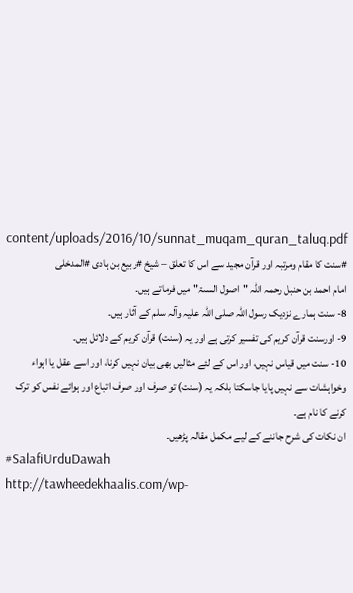content/uploads/2016/10/sunnat_muqam_quran_taluq.pdf
#سنت کا مقام ومرتبہ اور قرآن مجید سے اس کا تعلق – شیخ #ربیع بن ہادی #المدخلی
امام احمد بن حنبل رحمہ اللہ "اصول السںۃ" میں فرماتے ہیں۔
8- سنت ہمارے نزدیک رسول اللہ صلی اللہ علیہ وآلہ سلم کے آثار ہیں۔
9- اورسنت قرآن کریم کی تفسیر کرتی ہے اور یہ (سنت) قرآن کریم کے دلائل ہیں۔
10- سنت میں قیاس نہیں، اور اس کے لئے مثالیں بھی بیان نہیں کرنا، اور اسے عقل یا اہواء وخواہشات سے نہیں پایا جاسکتا بلکہ یہ (سنت) تو صرف اور صرف اتباع اور ہوائے نفس کو ترک کرنے کا نام ہے۔
ان نکات کی شرح جاننے کے لیے مکمل مقالہ پڑھیں۔
#SalafiUrduDawah
http://tawheedekhaalis.com/wp-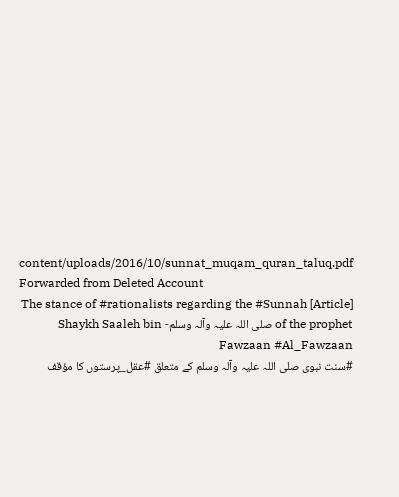content/uploads/2016/10/sunnat_muqam_quran_taluq.pdf
Forwarded from Deleted Account
[Article] The stance of #rationalists regarding the #Sunnah of the prophet صلی اللہ علیہ وآلہ وسلم- Shaykh Saaleh bin Fawzaan #Al_Fawzaan
#سنت نبوی صلی اللہ علیہ وآلہ وسلم کے متعلق #عقل_پرستوں کا مؤقف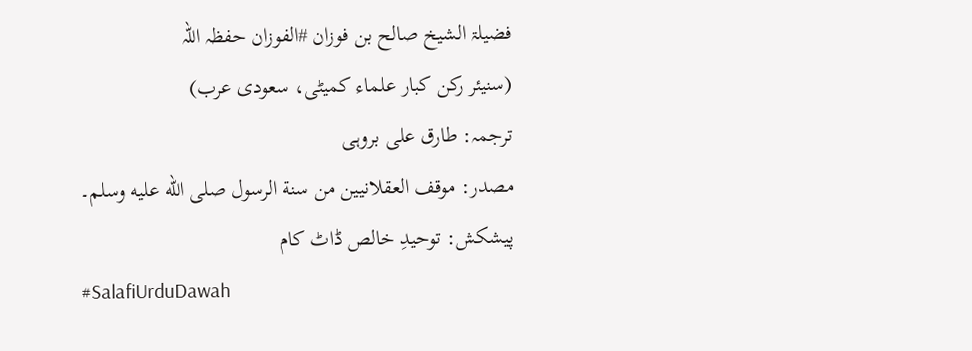فضیلۃ الشیخ صالح بن فوزان #الفوزان حفظہ اللہ
(سنیئر رکن کبار علماء کمیٹی، سعودی عرب)
ترجمہ: طارق علی بروہی
مصدر: موقف العقلانيين من سنة الرسول صلى الله عليه وسلم۔
پیشکش: توحیدِ خالص ڈاٹ کام
#SalafiUrduDawah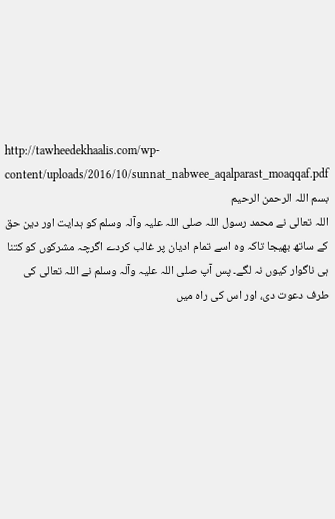http://tawheedekhaalis.com/wp-content/uploads/2016/10/sunnat_nabwee_aqalparast_moaqqaf.pdf
بسم اللہ الرحمن الرحیم
اللہ تعالی نے محمد رسول اللہ صلی اللہ علیہ وآلہ وسلم کو ہدایت اور دین حق کے ساتھ بھیجا تاکہ وہ اسے تمام ادیان پر غالب کردے اگرچہ مشرکوں کو کتنا ہی ناگوار کیوں نہ لگے۔ پس آپ صلی اللہ علیہ وآلہ وسلم نے اللہ تعالی کی طرف دعوت دی، اور اس کی راہ میں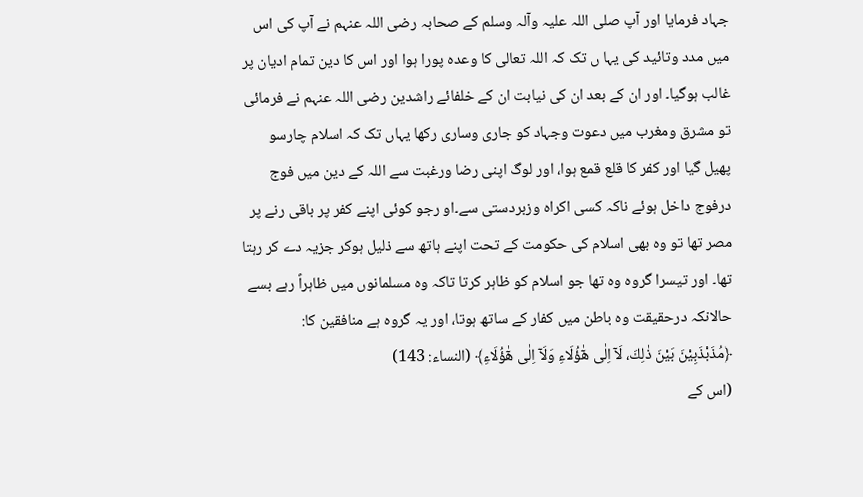جہاد فرمایا اور آپ صلی اللہ علیہ وآلہ وسلم کے صحابہ رضی اللہ عنہم نے آپ کی اس میں مدد وتائید کی یہا ں تک کہ اللہ تعالی کا وعدہ پورا ہوا اور اس کا دین تمام ادیان پر غالب ہوگیا۔ اور ان کے بعد ان کی نیابت ان کے خلفائے راشدین رضی اللہ عنہم نے فرمائی تو مشرق ومغرب میں دعوت وجہاد کو جاری وساری رکھا یہاں تک کہ اسلام چارسو پھیل گیا اور کفر کا قلع قمع ہوا، اور لوگ اپنی رضا ورغبت سے اللہ کے دین میں فوج درفوج داخل ہوئے ناکہ کسی اکراہ وزبردستی سے۔او رجو کوئی اپنے کفر پر باقی رنے پر مصر تھا تو وہ بھی اسلام کی حکومت کے تحت اپنے ہاتھ سے ذلیل ہوکر جزیہ دے کر رہتا تھا۔ اور تیسرا گروہ وہ تھا جو اسلام کو ظاہر کرتا تاکہ وہ مسلمانوں میں ظاہراً رہے بسے حالانکہ درحقیقت وہ باطن میں کفار کے ساتھ ہوتا، اور یہ گروہ ہے منافقین کا:
﴿مُذَبْذَبِيْنَ بَيْنَ ذٰلِكَ، لَآ اِلٰى هٰٓؤُلَاءِ وَلَآ اِلٰى هٰٓؤُلَاءِ﴾ (النساء: 143)
(اس کے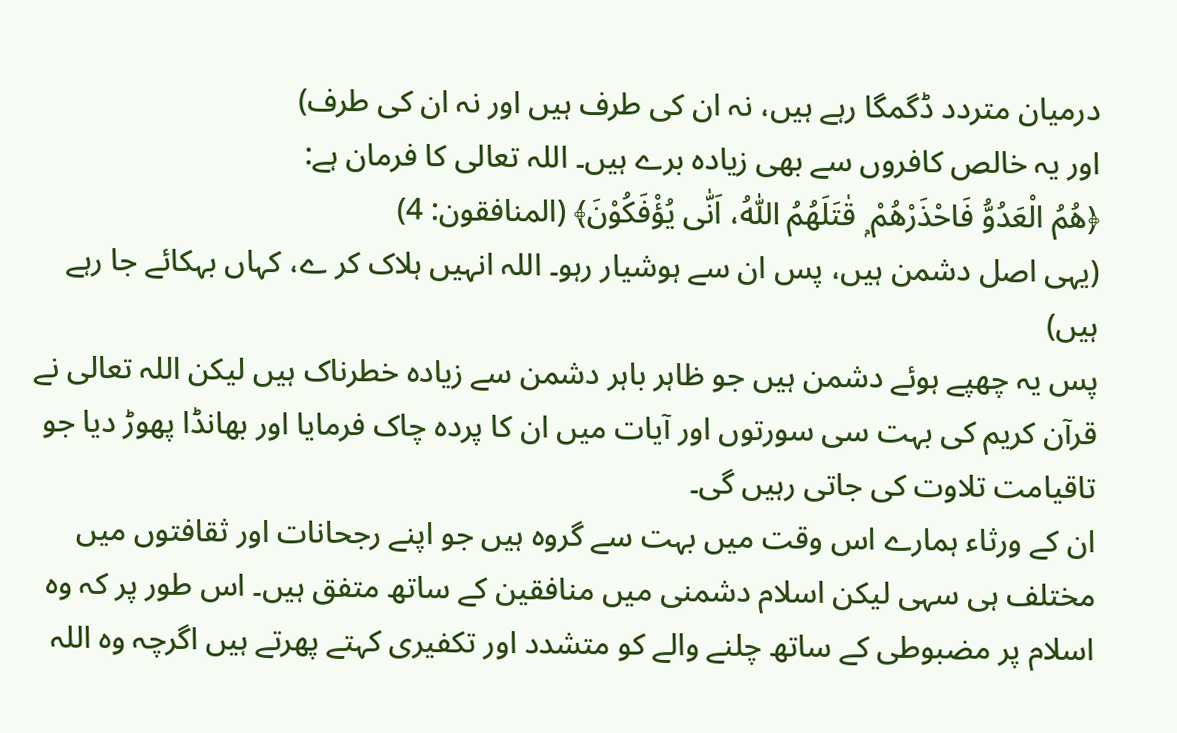درمیان متردد ڈگمگا رہے ہیں، نہ ان کی طرف ہیں اور نہ ان کی طرف)
اور یہ خالص کافروں سے بھی زیادہ برے ہیں۔ اللہ تعالی کا فرمان ہے:
﴿هُمُ الْعَدُوُّ فَاحْذَرْهُمْ ۭ قٰتَلَهُمُ اللّٰهُ، اَنّٰى يُؤْفَكُوْنَ﴾ (المنافقون: 4)
(یہی اصل دشمن ہیں، پس ان سے ہوشیار رہو۔ اللہ انہیں ہلاک کر ے، کہاں بہکائے جا رہے ہیں)
پس یہ چھپے ہوئے دشمن ہیں جو ظاہر باہر دشمن سے زیادہ خطرناک ہیں لیکن اللہ تعالی نے قرآن کریم کی بہت سی سورتوں اور آیات میں ان کا پردہ چاک فرمایا اور بھانڈا پھوڑ دیا جو تاقیامت تلاوت کی جاتی رہیں گی۔
ان کے ورثاء ہمارے اس وقت میں بہت سے گروہ ہيں جو اپنے رجحانات اور ثقافتوں میں مختلف ہی سہی لیکن اسلام دشمنی میں منافقین کے ساتھ متفق ہيں۔ اس طور پر کہ وہ اسلام پر مضبوطی کے ساتھ چلنے والے کو متشدد اور تکفیری کہتے پھرتے ہیں اگرچہ وہ اللہ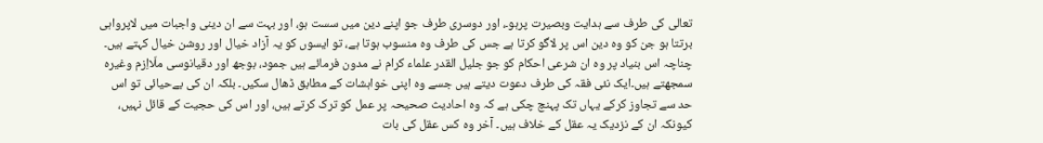تعالی کی طرف سے ہدایت وبصیرت پرہو۔، اور دوسری طرف جو اپنے دین میں سست ہو، اور بہت سے ان دینی واجبات میں لاپرواہی برتتا ہو جن کو وہ دین اس پر لاگو کرتا ہے جس کی طرف وہ منسوب ہوتا ہے، تو ایسوں کو یہ آزاد خیال اور روشن خیال کہتے ہيں۔ چناچہ اس بنیاد پر وہ ان شرعی احکام کو جو جلیل القدر علماء کرام نے مدون فرمائے ہیں جمود، بوجھ اور دقیانوسی ملّااِزم وغیرہ سمجھتے ہيں۔ایک نئی فقہ کی طرف دعوت دیتے ہیں جسے وہ اپنی خواہشات کے مطابق ڈھال سکیں۔ بلکہ ان کی بےحیائی تو اس حد سے تجاوز کرکے یہاں تک پہنچ چکی ہے کہ وہ احادیث صحیحہ پر عمل کو ترک کرتے ہيں، اور اس کی حجیت کے قائل نہيں، کیونکہ ان کے نزدیک یہ عقل کے خلاف ہیں۔ آخر وہ کس عقل کی بات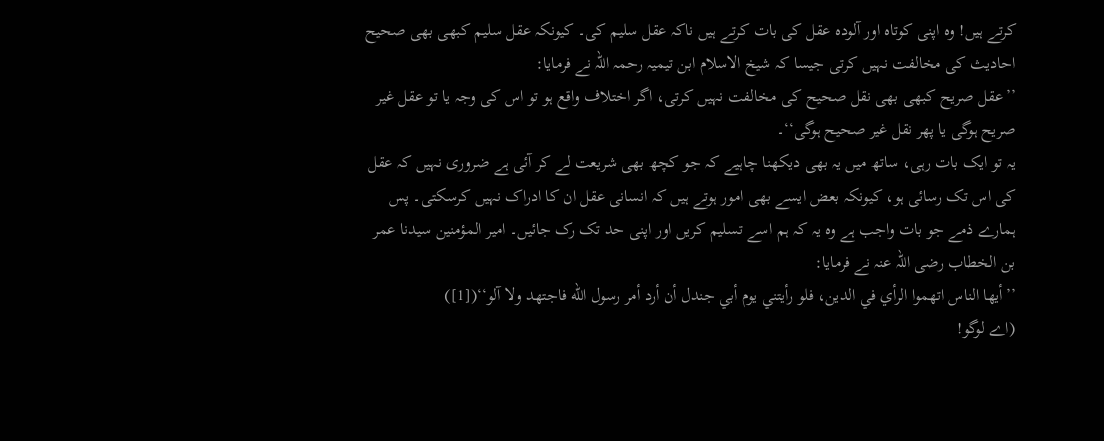کرتے ہیں! وہ اپنی کوتاہ اور آلودہ عقل کی بات کرتے ہيں ناکہ عقل سلیم کی۔ کیونکہ عقل سلیم کبھی بھی صحیح احادیث کی مخالفت نہيں کرتی جیسا کہ شیخ الاسلام ابن تیمیہ رحمہ اللہ نے فرمایا:
’’عقل صریح کبھی بھی نقل صحیح کی مخالفت نہيں کرتی، اگر اختلاف واقع ہو تو اس کی وجہ یا تو عقل غیر صریح ہوگی یا پھر نقل غیر صحیح ہوگی‘‘۔
یہ تو ایک بات رہی، ساتھ میں یہ بھی دیکھنا چاہیے کہ جو کچھ بھی شریعت لے کر آئی ہے ضروری نہيں کہ عقل کی اس تک رسائی ہو، کیونکہ بعض ایسے بھی امور ہوتے ہيں کہ انسانی عقل ان کا ادراک نہيں کرسکتی۔ پس ہمارے ذمے جو بات واجب ہے وہ یہ کہ ہم اسے تسلیم کریں اور اپنی حد تک رک جائیں۔ امیر المؤمنین سیدنا عمر بن الخطاب رضی اللہ عنہ نے فرمایا:
’’أيها الناس اتهموا الرأي في الدين، فلو رأيتني يوم أبي جندل أن أرد أمر رسول الله فاجتهد ولا آلو‘‘([1])
(اے لوگو!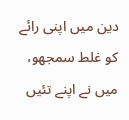دین میں اپنی رائے کو غلط سمجھو، میں نے اپنے تئیں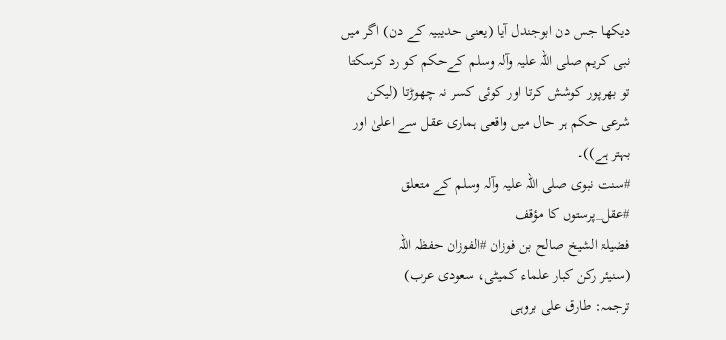دیکھا جس دن ابوجندل آیا (یعنی حدیبیہ کے دن) اگر میں نبی کریم صلی اللہ علیہ وآلہ وسلم کےحکم کو رد کرسکتا تو بھرپور کوشش کرتا اور کوئی کسر نہ چھوڑتا (لیکن شرعی حکم ہر حال میں واقعی ہماری عقل سے اعلیٰ اور بہتر ہے))۔
#سنت نبوی صلی اللہ علیہ وآلہ وسلم کے متعلق #عقل_پرستوں کا مؤقف
فضیلۃ الشیخ صالح بن فوزان #الفوزان حفظہ اللہ
(سنیئر رکن کبار علماء کمیٹی، سعودی عرب)
ترجمہ: طارق علی بروہی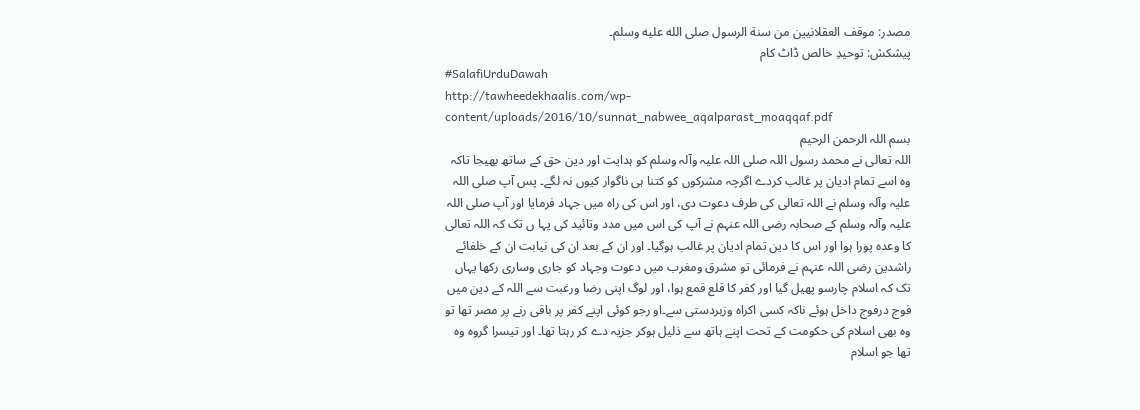مصدر: موقف العقلانيين من سنة الرسول صلى الله عليه وسلم۔
پیشکش: توحیدِ خالص ڈاٹ کام
#SalafiUrduDawah
http://tawheedekhaalis.com/wp-content/uploads/2016/10/sunnat_nabwee_aqalparast_moaqqaf.pdf
بسم اللہ الرحمن الرحیم
اللہ تعالی نے محمد رسول اللہ صلی اللہ علیہ وآلہ وسلم کو ہدایت اور دین حق کے ساتھ بھیجا تاکہ وہ اسے تمام ادیان پر غالب کردے اگرچہ مشرکوں کو کتنا ہی ناگوار کیوں نہ لگے۔ پس آپ صلی اللہ علیہ وآلہ وسلم نے اللہ تعالی کی طرف دعوت دی، اور اس کی راہ میں جہاد فرمایا اور آپ صلی اللہ علیہ وآلہ وسلم کے صحابہ رضی اللہ عنہم نے آپ کی اس میں مدد وتائید کی یہا ں تک کہ اللہ تعالی کا وعدہ پورا ہوا اور اس کا دین تمام ادیان پر غالب ہوگیا۔ اور ان کے بعد ان کی نیابت ان کے خلفائے راشدین رضی اللہ عنہم نے فرمائی تو مشرق ومغرب میں دعوت وجہاد کو جاری وساری رکھا یہاں تک کہ اسلام چارسو پھیل گیا اور کفر کا قلع قمع ہوا، اور لوگ اپنی رضا ورغبت سے اللہ کے دین میں فوج درفوج داخل ہوئے ناکہ کسی اکراہ وزبردستی سے۔او رجو کوئی اپنے کفر پر باقی رنے پر مصر تھا تو وہ بھی اسلام کی حکومت کے تحت اپنے ہاتھ سے ذلیل ہوکر جزیہ دے کر رہتا تھا۔ اور تیسرا گروہ وہ تھا جو اسلام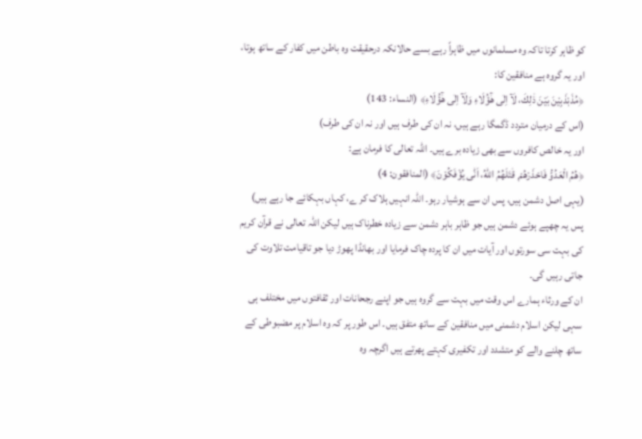کو ظاہر کرتا تاکہ وہ مسلمانوں میں ظاہراً رہے بسے حالانکہ درحقیقت وہ باطن میں کفار کے ساتھ ہوتا، اور یہ گروہ ہے منافقین کا:
﴿مُذَبْذَبِيْنَ بَيْنَ ذٰلِكَ، لَآ اِلٰى هٰٓؤُلَاءِ وَلَآ اِلٰى هٰٓؤُلَاءِ﴾ (النساء: 143)
(اس کے درمیان متردد ڈگمگا رہے ہیں، نہ ان کی طرف ہیں اور نہ ان کی طرف)
اور یہ خالص کافروں سے بھی زیادہ برے ہیں۔ اللہ تعالی کا فرمان ہے:
﴿هُمُ الْعَدُوُّ فَاحْذَرْهُمْ ۭ قٰتَلَهُمُ اللّٰهُ، اَنّٰى يُؤْفَكُوْنَ﴾ (المنافقون: 4)
(یہی اصل دشمن ہیں، پس ان سے ہوشیار رہو۔ اللہ انہیں ہلاک کر ے، کہاں بہکائے جا رہے ہیں)
پس یہ چھپے ہوئے دشمن ہیں جو ظاہر باہر دشمن سے زیادہ خطرناک ہیں لیکن اللہ تعالی نے قرآن کریم کی بہت سی سورتوں اور آیات میں ان کا پردہ چاک فرمایا اور بھانڈا پھوڑ دیا جو تاقیامت تلاوت کی جاتی رہیں گی۔
ان کے ورثاء ہمارے اس وقت میں بہت سے گروہ ہيں جو اپنے رجحانات اور ثقافتوں میں مختلف ہی سہی لیکن اسلام دشمنی میں منافقین کے ساتھ متفق ہيں۔ اس طور پر کہ وہ اسلام پر مضبوطی کے ساتھ چلنے والے کو متشدد اور تکفیری کہتے پھرتے ہیں اگرچہ وہ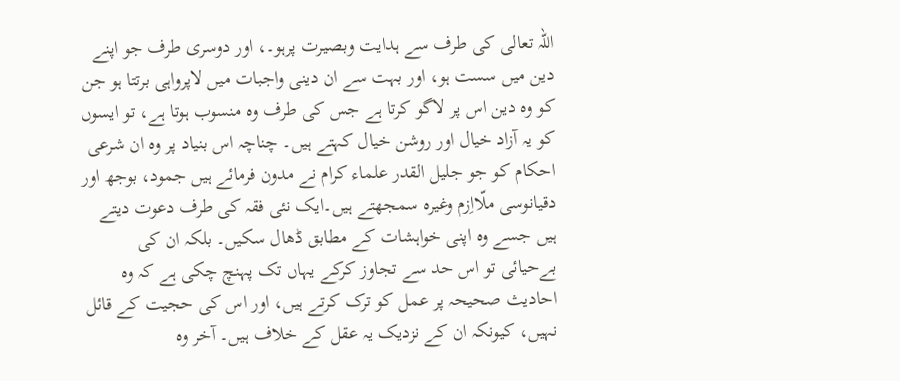اللہ تعالی کی طرف سے ہدایت وبصیرت پرہو۔، اور دوسری طرف جو اپنے دین میں سست ہو، اور بہت سے ان دینی واجبات میں لاپرواہی برتتا ہو جن کو وہ دین اس پر لاگو کرتا ہے جس کی طرف وہ منسوب ہوتا ہے، تو ایسوں کو یہ آزاد خیال اور روشن خیال کہتے ہيں۔ چناچہ اس بنیاد پر وہ ان شرعی احکام کو جو جلیل القدر علماء کرام نے مدون فرمائے ہیں جمود، بوجھ اور دقیانوسی ملّااِزم وغیرہ سمجھتے ہيں۔ایک نئی فقہ کی طرف دعوت دیتے ہیں جسے وہ اپنی خواہشات کے مطابق ڈھال سکیں۔ بلکہ ان کی بےحیائی تو اس حد سے تجاوز کرکے یہاں تک پہنچ چکی ہے کہ وہ احادیث صحیحہ پر عمل کو ترک کرتے ہيں، اور اس کی حجیت کے قائل نہيں، کیونکہ ان کے نزدیک یہ عقل کے خلاف ہیں۔ آخر وہ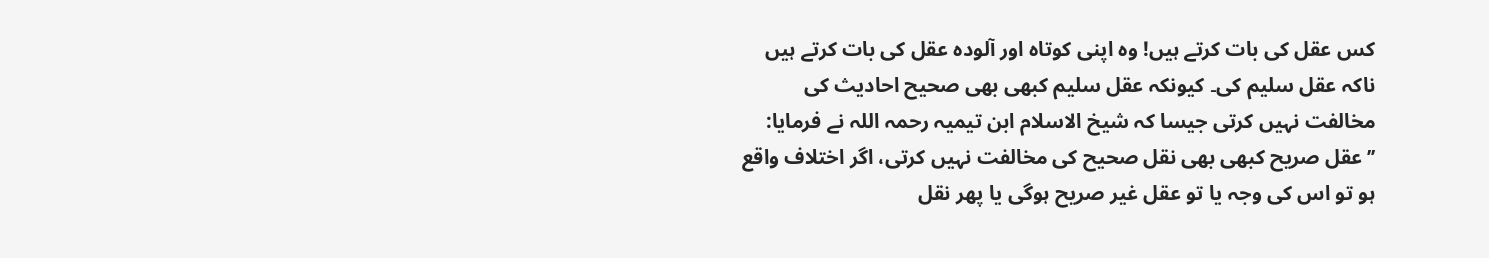کس عقل کی بات کرتے ہیں! وہ اپنی کوتاہ اور آلودہ عقل کی بات کرتے ہيں ناکہ عقل سلیم کی۔ کیونکہ عقل سلیم کبھی بھی صحیح احادیث کی مخالفت نہيں کرتی جیسا کہ شیخ الاسلام ابن تیمیہ رحمہ اللہ نے فرمایا:
’’عقل صریح کبھی بھی نقل صحیح کی مخالفت نہيں کرتی، اگر اختلاف واقع ہو تو اس کی وجہ یا تو عقل غیر صریح ہوگی یا پھر نقل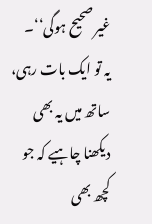غیر صحیح ہوگی‘‘۔
یہ تو ایک بات رہی، ساتھ میں یہ بھی دیکھنا چاہیے کہ جو کچھ بھی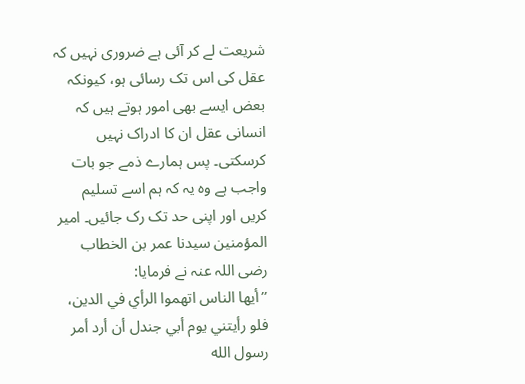شریعت لے کر آئی ہے ضروری نہيں کہ عقل کی اس تک رسائی ہو، کیونکہ بعض ایسے بھی امور ہوتے ہيں کہ انسانی عقل ان کا ادراک نہيں کرسکتی۔ پس ہمارے ذمے جو بات واجب ہے وہ یہ کہ ہم اسے تسلیم کریں اور اپنی حد تک رک جائیں۔ امیر المؤمنین سیدنا عمر بن الخطاب رضی اللہ عنہ نے فرمایا:
’’أيها الناس اتهموا الرأي في الدين، فلو رأيتني يوم أبي جندل أن أرد أمر رسول الله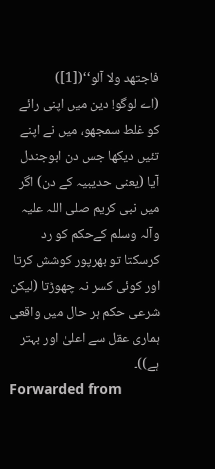فاجتهد ولا آلو‘‘([1])
(اے لوگو! دین میں اپنی رائے کو غلط سمجھو، میں نے اپنے تئیں دیکھا جس دن ابوجندل آیا (یعنی حدیبیہ کے دن) اگر میں نبی کریم صلی اللہ علیہ وآلہ وسلم کےحکم کو رد کرسکتا تو بھرپور کوشش کرتا اور کوئی کسر نہ چھوڑتا (لیکن شرعی حکم ہر حال میں واقعی ہماری عقل سے اعلیٰ اور بہتر ہے))۔
Forwarded from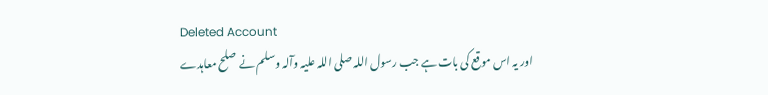Deleted Account
اور یہ اس موقع کی بات ہے جب رسول اللہ صلی اللہ علیہ وآلہ وسلم نے صلح معاہدے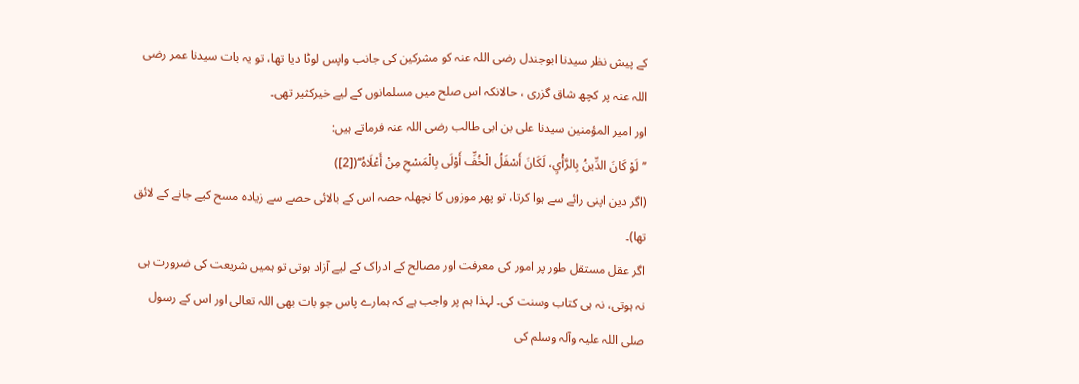کے پیش نظر سیدنا ابوجندل رضی اللہ عنہ کو مشرکین کی جانب واپس لوٹا دیا تھا، تو یہ بات سیدنا عمر رضی اللہ عنہ پر کچھ شاق گزری ، حالانکہ اس صلح میں مسلمانوں کے لیے خیرکثیر تھی۔
اور امیر المؤمنین سیدنا علی بن ابی طالب رضی اللہ عنہ فرماتے ہیں:
’’لَوْ كَانَ الدِّينُ بِالرَّأْيِ، لَكَانَ أَسْفَلُ الْخُفِّ أَوْلَى بِالْمَسْحِ مِنْ أَعْلَاهُ‘‘([2])
(اگر دین اپنی رائے سے ہوا کرتا، تو پھر موزوں کا نچھلہ حصہ اس کے بالائی حصے سے زیادہ مسح کیے جانے کے لائق تھا)۔
اگر عقل مستقل طور پر امور کی معرفت اور مصالح کے ادراک کے لیے آزاد ہوتی تو ہمیں شریعت کی ضرورت ہی نہ ہوتی، نہ ہی کتاب وسنت کی۔ لہذا ہم پر واجب ہے کہ ہمارے پاس جو بات بھی اللہ تعالی اور اس کے رسول صلی اللہ علیہ وآلہ وسلم کی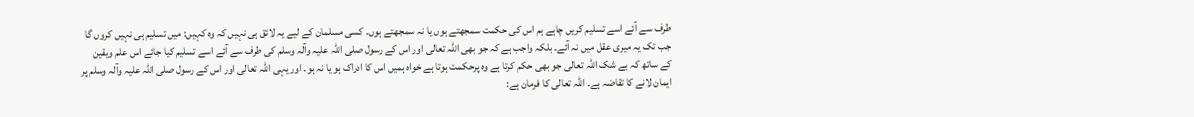طرف سے آئے اسے تسلیم کریں چاہے ہم اس کی حکمت سمجھتے ہوں یا نہ سمجھتے ہوں۔ کسی مسلمان کے لیے یہ لائق ہی نہیں کہ وہ کہیں: میں تسلیم ہی نہیں کروں گا جب تک یہ میری عقل میں نہ آئے۔ بلکہ واجب ہے کہ جو بھی اللہ تعالی اور اس کے رسول صلی اللہ علیہ وآلہ وسلم کی طرف سے آئے اسے تسلیم کیا جائے اس علم ویقین کے ساتھ کہ بے شک اللہ تعالی جو بھی حکم کرتا ہے وہ پرحکمت ہوتا ہے خواہ ہمیں اس کا ادراک ہو یا نہ ہو۔ اور یہی اللہ تعالی اور اس کے رسول صلی اللہ علیہ وآلہ وسلم پر ایمان لانے کا تقاضہ ہے۔ اللہ تعالی کا فرمان ہے: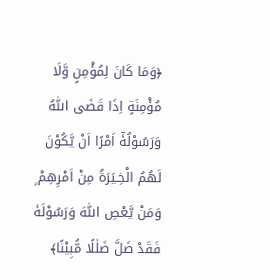﴿وَمَا كَانَ لِمُؤْمِنٍ وَّلَا مُؤْمِنَةٍ اِذَا قَضَى اللّٰهُ وَرَسُوْلُهٗٓ اَمْرًا اَنْ يَّكُوْنَ لَهُمُ الْخِـيَرَةُ مِنْ اَمْرِهِمْ ۭ وَمَنْ يَّعْصِ اللّٰهَ وَرَسُوْلَهٗ فَقَدْ ضَلَّ ضَلٰلًا مُّبِيْنًا﴾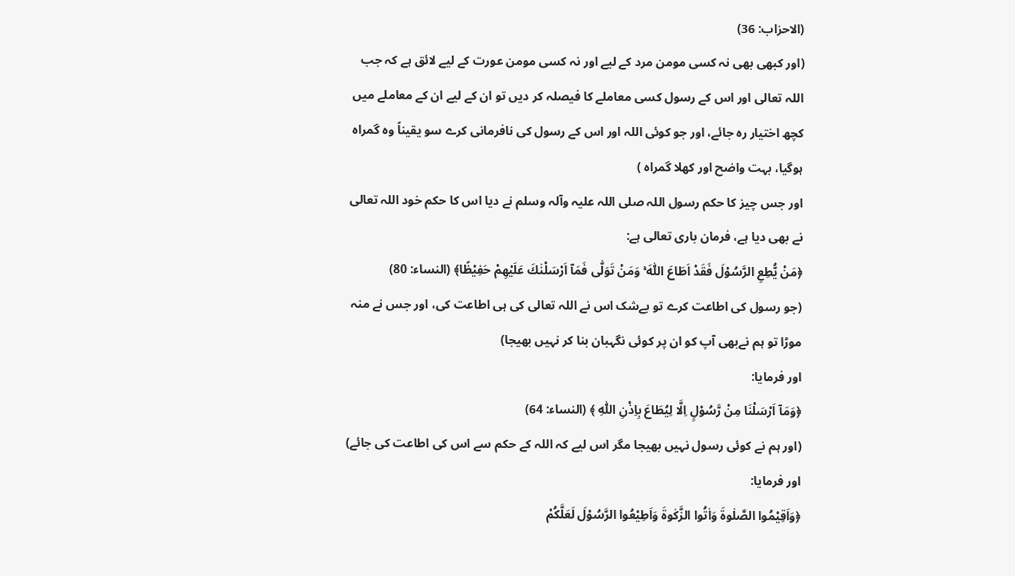(الاحزاب: 36)
(اور کبھی بھی نہ کسی مومن مرد کے لیے اور نہ کسی مومن عورت کے لیے لائق ہے کہ جب اللہ تعالی اور اس کے رسول کسی معاملے کا فیصلہ کر دیں تو ان کے لیے ان کے معاملے میں کچھ اختیار رہ جائے، اور جو کوئی اللہ اور اس کے رسول کی نافرمانی کرے سو یقیناً وہ گمراہ ہوگیا، بہت واضح اور کھلا گمراہ )
اور جس چیز کا حکم رسول اللہ صلی اللہ علیہ وآلہ وسلم نے دیا اس کا حکم خود اللہ تعالی نے بھی دیا ہے، فرمان باری تعالی ہے:
﴿مَنْ يُّطِعِ الرَّسُوْلَ فَقَدْ اَطَاعَ اللّٰهَ ۚ وَمَنْ تَوَلّٰى فَمَآ اَرْسَلْنٰكَ عَلَيْهِمْ حَفِيْظًا﴾ (النساء: 80)
(جو رسول کی اطاعت کرے تو بےشک اس نے اللہ تعالی کی ہی اطاعت کی، اور جس نے منہ موڑا تو ہم نےبھی آپ کو ان پر کوئی نگہبان بنا کر نہیں بھیجا)
اور فرمایا:
﴿وَمَآ اَرْسَلْنَا مِنْ رَّسُوْلٍ اِلَّا لِيُطَاعَ بِاِذْنِ اللّٰهِ ﴾ (النساء: 64)
(اور ہم نے کوئی رسول نہیں بھیجا مگر اس لیے کہ اللہ کے حکم سے اس کی اطاعت کی جائے)
اور فرمایا:
﴿وَاَقِيْمُوا الصَّلٰوةَ وَاٰتُوا الزَّكٰوةَ وَاَطِيْعُوا الرَّسُوْلَ لَعَلَّكُمْ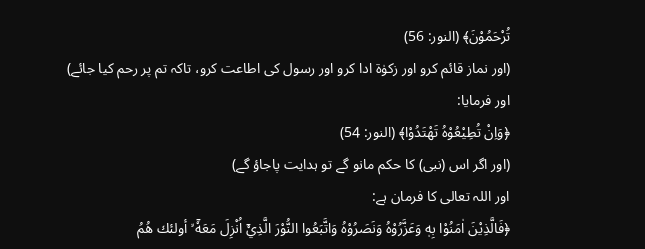تُرْحَمُوْنَ﴾ (النور: 56)
(اور نماز قائم کرو اور زکوٰۃ ادا کرو اور رسول کی اطاعت کرو، تاکہ تم پر رحم کیا جائے)
اور فرمایا:
﴿وَاِنْ تُطِيْعُوْهُ تَهْتَدُوْا﴾ (النور: 54)
(اور اگر اس (نبی) کا حکم مانو گے تو ہدایت پاجاؤ گے)
اور اللہ تعالی کا فرمان ہے:
﴿فَالَّذِيْنَ اٰمَنُوْا بِهٖ وَعَزَّرُوْهُ وَنَصَرُوْهُ وَاتَّبَعُوا النُّوْرَ الَّذِيْٓ اُنْزِلَ مَعَهٗٓ ۙ أولئك هُمُ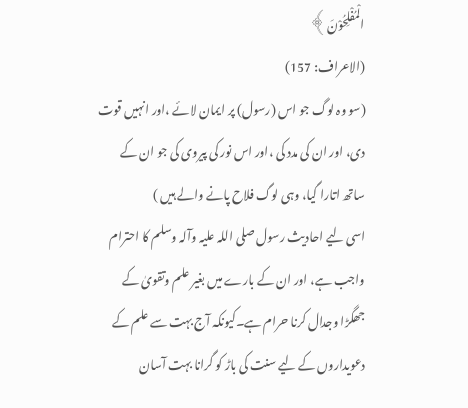الْمُفْلِحُوْنَ﴾
(الاعراف: 157)
(سو وہ لوگ جو اس (رسول) پر ایمان لائے ،اور انہیں قوت دی، اور ان کی مدد کی ،اور اس نور کی پیروی کی جو ان کے ساتھ اتارا گیا، وہی لوگ فلاح پانے والے ہیں )
اسی لیے احادیث رسول صلی اللہ علیہ وآلہ وسلم کا احترام واجب ہے، اور ان کے بارے میں بغیر علم وتقویٰ کے جھگڑا وجدال کرنا حرام ہے۔کیونکہ آج بہت سے علم کے دعویداروں کے لیے سنت کی باڑ کو گرانا بہت آسان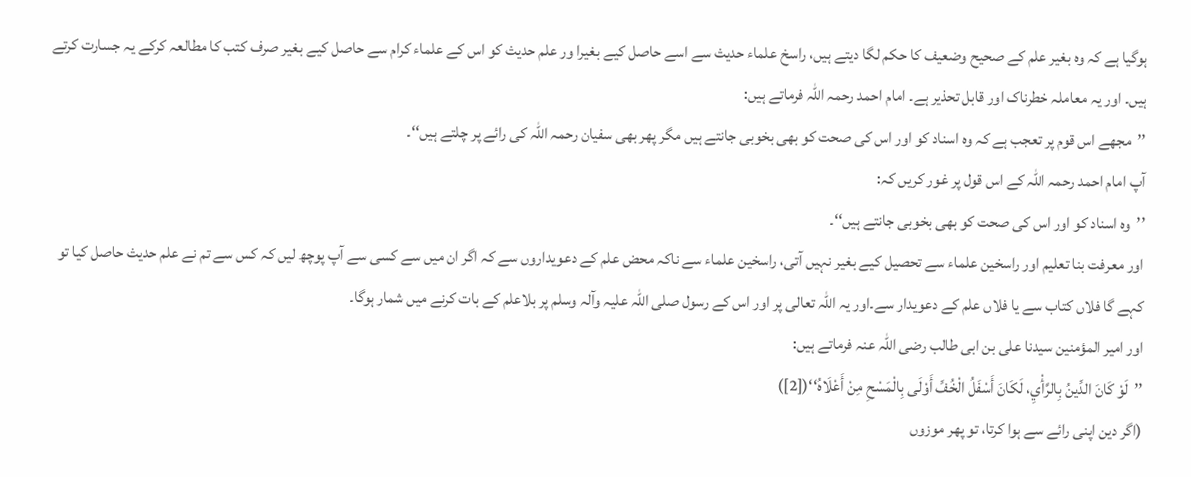ہوگیا ہے کہ وہ بغیر علم کے صحیح وضعیف کا حکم لگا دیتے ہیں، راسخ علماء حدیث سے اسے حاصل کیے بغیرا ور علم حدیث کو اس کے علماء کرام سے حاصل کیے بغیر صرف کتب کا مطالعہ کرکے یہ جسارت کرتے ہيں۔ اور یہ معاملہ خطرناک اور قابل تحذیر ہے۔ امام احمد رحمہ اللہ فرماتے ہیں:
’’مجھے اس قوم پر تعجب ہے کہ وہ اسناد کو اور اس کی صحت کو بھی بخوبی جانتے ہیں مگر پھر بھی سفیان رحمہ اللہ کی رائے پر چلتے ہیں‘‘۔
آپ امام احمد رحمہ اللہ کے اس قول پر غور کریں کہ:
’’وہ اسناد کو اور اس کی صحت کو بھی بخوبی جانتے ہیں‘‘۔
اور معرفت بنا تعلیم اور راسخین علماء سے تحصیل کیے بغیر نہیں آتی، راسخین علماء سے ناکہ محض علم کے دعویداروں سے کہ اگر ان میں سے کسی سے آپ پوچھ لیں کہ کس سے تم نے علم حدیث حاصل کیا تو کہے گا فلاں کتاب سے یا فلاں علم کے دعویدار سے۔اور یہ اللہ تعالی پر اور اس کے رسول صلی اللہ علیہ وآلہ وسلم پر بلاعلم کے بات کرنے میں شمار ہوگا۔
اور امیر المؤمنین سیدنا علی بن ابی طالب رضی اللہ عنہ فرماتے ہیں:
’’لَوْ كَانَ الدِّينُ بِالرَّأْيِ، لَكَانَ أَسْفَلُ الْخُفِّ أَوْلَى بِالْمَسْحِ مِنْ أَعْلَاهُ‘‘([2])
(اگر دین اپنی رائے سے ہوا کرتا، تو پھر موزوں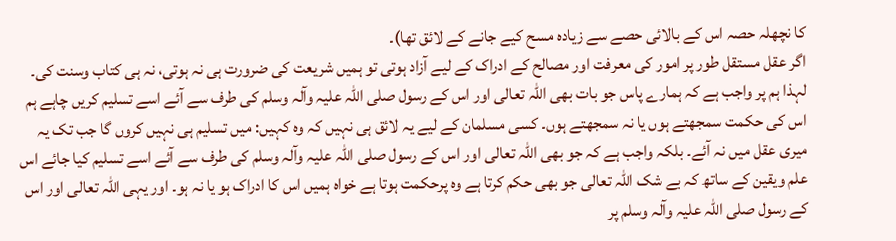کا نچھلہ حصہ اس کے بالائی حصے سے زیادہ مسح کیے جانے کے لائق تھا)۔
اگر عقل مستقل طور پر امور کی معرفت اور مصالح کے ادراک کے لیے آزاد ہوتی تو ہمیں شریعت کی ضرورت ہی نہ ہوتی، نہ ہی کتاب وسنت کی۔ لہذا ہم پر واجب ہے کہ ہمارے پاس جو بات بھی اللہ تعالی اور اس کے رسول صلی اللہ علیہ وآلہ وسلم کی طرف سے آئے اسے تسلیم کریں چاہے ہم اس کی حکمت سمجھتے ہوں یا نہ سمجھتے ہوں۔ کسی مسلمان کے لیے یہ لائق ہی نہیں کہ وہ کہیں: میں تسلیم ہی نہیں کروں گا جب تک یہ میری عقل میں نہ آئے۔ بلکہ واجب ہے کہ جو بھی اللہ تعالی اور اس کے رسول صلی اللہ علیہ وآلہ وسلم کی طرف سے آئے اسے تسلیم کیا جائے اس علم ویقین کے ساتھ کہ بے شک اللہ تعالی جو بھی حکم کرتا ہے وہ پرحکمت ہوتا ہے خواہ ہمیں اس کا ادراک ہو یا نہ ہو۔ اور یہی اللہ تعالی اور اس کے رسول صلی اللہ علیہ وآلہ وسلم پر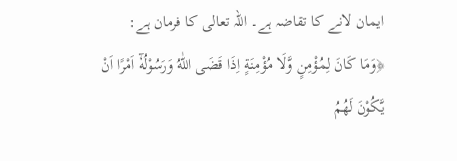ایمان لانے کا تقاضہ ہے۔ اللہ تعالی کا فرمان ہے:
﴿وَمَا كَانَ لِمُؤْمِنٍ وَّلَا مُؤْمِنَةٍ اِذَا قَضَى اللّٰهُ وَرَسُوْلُهٗٓ اَمْرًا اَنْ يَّكُوْنَ لَهُمُ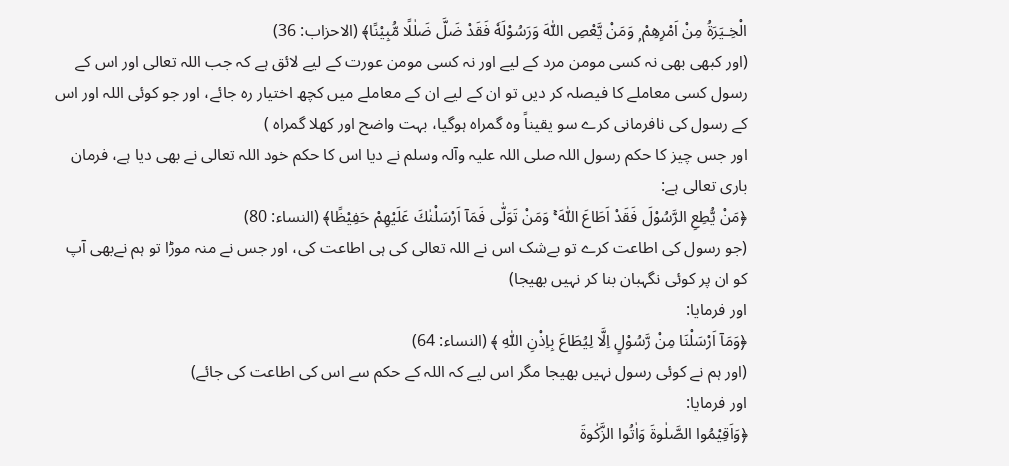الْخِـيَرَةُ مِنْ اَمْرِهِمْ ۭ وَمَنْ يَّعْصِ اللّٰهَ وَرَسُوْلَهٗ فَقَدْ ضَلَّ ضَلٰلًا مُّبِيْنًا﴾ (الاحزاب: 36)
(اور کبھی بھی نہ کسی مومن مرد کے لیے اور نہ کسی مومن عورت کے لیے لائق ہے کہ جب اللہ تعالی اور اس کے رسول کسی معاملے کا فیصلہ کر دیں تو ان کے لیے ان کے معاملے میں کچھ اختیار رہ جائے، اور جو کوئی اللہ اور اس کے رسول کی نافرمانی کرے سو یقیناً وہ گمراہ ہوگیا، بہت واضح اور کھلا گمراہ )
اور جس چیز کا حکم رسول اللہ صلی اللہ علیہ وآلہ وسلم نے دیا اس کا حکم خود اللہ تعالی نے بھی دیا ہے، فرمان باری تعالی ہے:
﴿مَنْ يُّطِعِ الرَّسُوْلَ فَقَدْ اَطَاعَ اللّٰهَ ۚ وَمَنْ تَوَلّٰى فَمَآ اَرْسَلْنٰكَ عَلَيْهِمْ حَفِيْظًا﴾ (النساء: 80)
(جو رسول کی اطاعت کرے تو بےشک اس نے اللہ تعالی کی ہی اطاعت کی، اور جس نے منہ موڑا تو ہم نےبھی آپ کو ان پر کوئی نگہبان بنا کر نہیں بھیجا)
اور فرمایا:
﴿وَمَآ اَرْسَلْنَا مِنْ رَّسُوْلٍ اِلَّا لِيُطَاعَ بِاِذْنِ اللّٰهِ ﴾ (النساء: 64)
(اور ہم نے کوئی رسول نہیں بھیجا مگر اس لیے کہ اللہ کے حکم سے اس کی اطاعت کی جائے)
اور فرمایا:
﴿وَاَقِيْمُوا الصَّلٰوةَ وَاٰتُوا الزَّكٰوةَ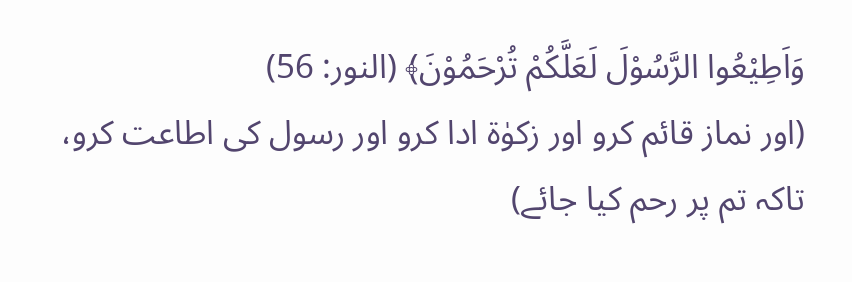وَاَطِيْعُوا الرَّسُوْلَ لَعَلَّكُمْ تُرْحَمُوْنَ﴾ (النور: 56)
(اور نماز قائم کرو اور زکوٰۃ ادا کرو اور رسول کی اطاعت کرو، تاکہ تم پر رحم کیا جائے)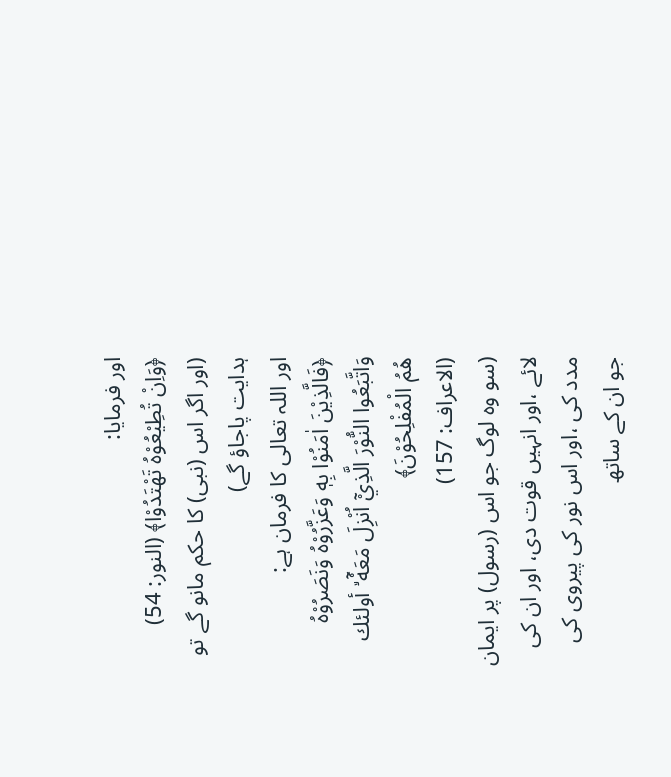اور فرمایا:
﴿وَاِنْ تُطِيْعُوْهُ تَهْتَدُوْا﴾ (النور: 54)
(اور اگر اس (نبی) کا حکم مانو گے تو ہدایت پاجاؤ گے)
اور اللہ تعالی کا فرمان ہے:
﴿فَالَّذِيْنَ اٰمَنُوْا بِهٖ وَعَزَّرُوْهُ وَنَصَرُوْهُ وَاتَّبَعُوا النُّوْرَ الَّذِيْٓ اُنْزِلَ مَعَهٗٓ ۙ أولئك هُمُ الْمُفْلِحُوْنَ﴾
(الاعراف: 157)
(سو وہ لوگ جو اس (رسول) پر ایمان لائے ،اور انہیں قوت دی، اور ان کی مدد کی ،اور اس نور کی پیروی کی جو ان کے ساتھ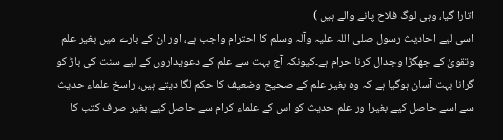اتارا گیا، وہی لوگ فلاح پانے والے ہیں )
اسی لیے احادیث رسول صلی اللہ علیہ وآلہ وسلم کا احترام واجب ہے، اور ان کے بارے میں بغیر علم وتقویٰ کے جھگڑا وجدال کرنا حرام ہے۔کیونکہ آج بہت سے علم کے دعویداروں کے لیے سنت کی باڑ کو گرانا بہت آسان ہوگیا ہے کہ وہ بغیر علم کے صحیح وضعیف کا حکم لگا دیتے ہیں، راسخ علماء حدیث سے اسے حاصل کیے بغیرا ور علم حدیث کو اس کے علماء کرام سے حاصل کیے بغیر صرف کتب کا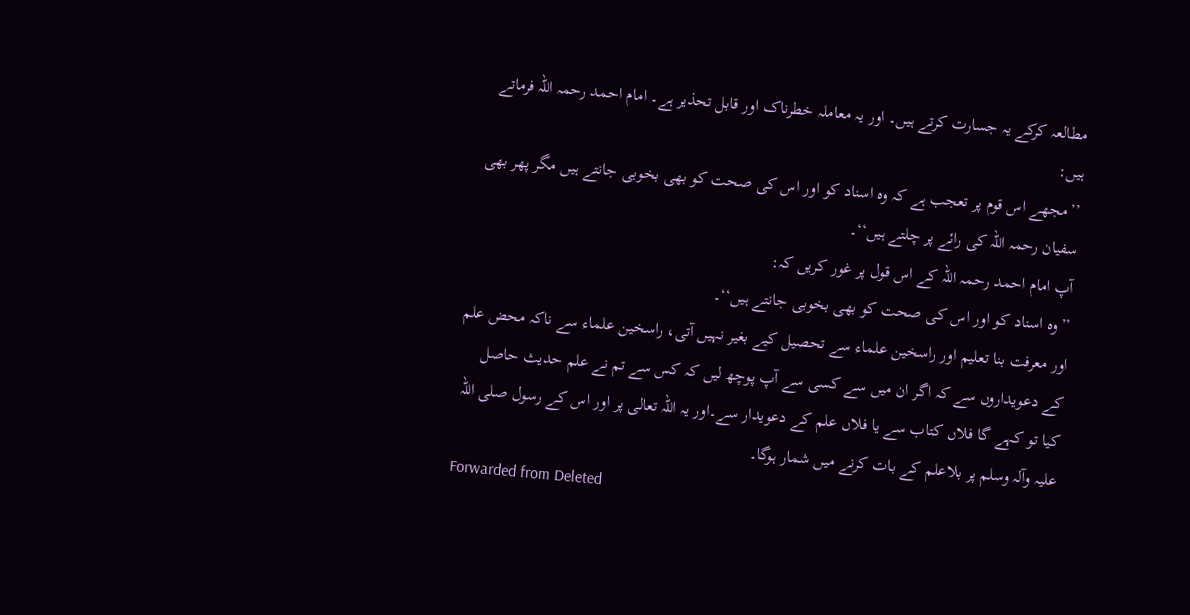مطالعہ کرکے یہ جسارت کرتے ہيں۔ اور یہ معاملہ خطرناک اور قابل تحذیر ہے۔ امام احمد رحمہ اللہ فرماتے ہیں:
’’مجھے اس قوم پر تعجب ہے کہ وہ اسناد کو اور اس کی صحت کو بھی بخوبی جانتے ہیں مگر پھر بھی سفیان رحمہ اللہ کی رائے پر چلتے ہیں‘‘۔
آپ امام احمد رحمہ اللہ کے اس قول پر غور کریں کہ:
’’وہ اسناد کو اور اس کی صحت کو بھی بخوبی جانتے ہیں‘‘۔
اور معرفت بنا تعلیم اور راسخین علماء سے تحصیل کیے بغیر نہیں آتی، راسخین علماء سے ناکہ محض علم کے دعویداروں سے کہ اگر ان میں سے کسی سے آپ پوچھ لیں کہ کس سے تم نے علم حدیث حاصل کیا تو کہے گا فلاں کتاب سے یا فلاں علم کے دعویدار سے۔اور یہ اللہ تعالی پر اور اس کے رسول صلی اللہ علیہ وآلہ وسلم پر بلاعلم کے بات کرنے میں شمار ہوگا۔
Forwarded from Deleted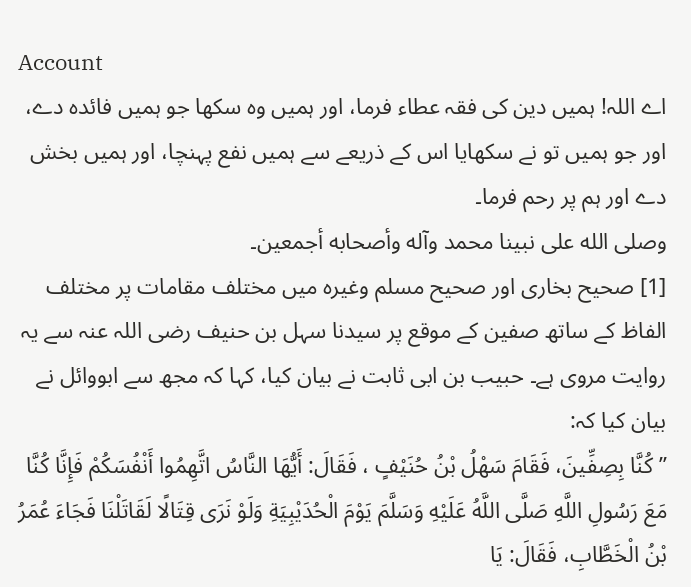Account
اے اللہ! ہمیں دین کی فقہ عطاء فرما، اور ہمیں وہ سکھا جو ہمیں فائدہ دے، اور جو ہمیں تو نے سکھایا اس کے ذریعے سے ہمیں نفع پہنچا، اور ہمیں بخش دے اور ہم پر رحم فرما۔
وصلى الله على نبينا محمد وآله وأصحابه أجمعين۔
[1] صحیح بخاری اور صحیح مسلم وغیرہ میں مختلف مقامات پر مختلف الفاظ کے ساتھ صفین کے موقع پر سیدنا سہل بن حنیف رضی اللہ عنہ سے یہ روایت مروی ہے۔ حبیب بن ابی ثابت نے بیان کیا، کہا کہ مجھ سے ابووائل نے بیان کیا کہ:
’’كُنَّا بِصِفِّينَ، فَقَامَ سَهْلُ بْنُ حُنَيْفٍ ، فَقَالَ: أَيُّهَا النَّاسُ اتَّهِمُوا أَنْفُسَكُمْ فَإِنَّا كُنَّا مَعَ رَسُولِ اللَّهِ صَلَّى اللَّهُ عَلَيْهِ وَسَلَّمَ يَوْمَ الْحُدَيْبِيَةِ وَلَوْ نَرَى قِتَالًا لَقَاتَلْنَا فَجَاءَ عُمَرُ بْنُ الْخَطَّابِ، فَقَالَ: يَا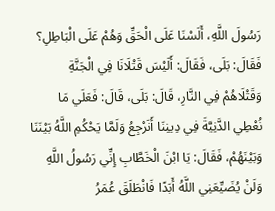رَسُولَ اللَّهِ، أَلَسْنَا عَلَى الْحَقِّ وَهُمْ عَلَى الْبَاطِلِ؟ فَقَالَ: بَلَى، فَقَالَ: أَلَيْسَ قَتْلَانَا فِي الْجَنَّةِ وَقَتْلَاهُمْ فِي النَّارِ، قَالَ: بَلَى، قَالَ: فَعَلَي مَا نُعْطِي الدَّنِيَّةَ فِي دِينِنَا أَنَرْجِعُ وَلَمَّا يَحْكُمِ اللَّهُ بَيْنَنَا وَبَيْنَهُمْ، فَقَالَ: يَا ابْنَ الْخَطَّابِ إِنِّي رَسُولُ اللَّهِ وَلَنْ يُضَيِّعَنِي اللَّهُ أَبَدًا فَانْطَلَقَ عُمَرُ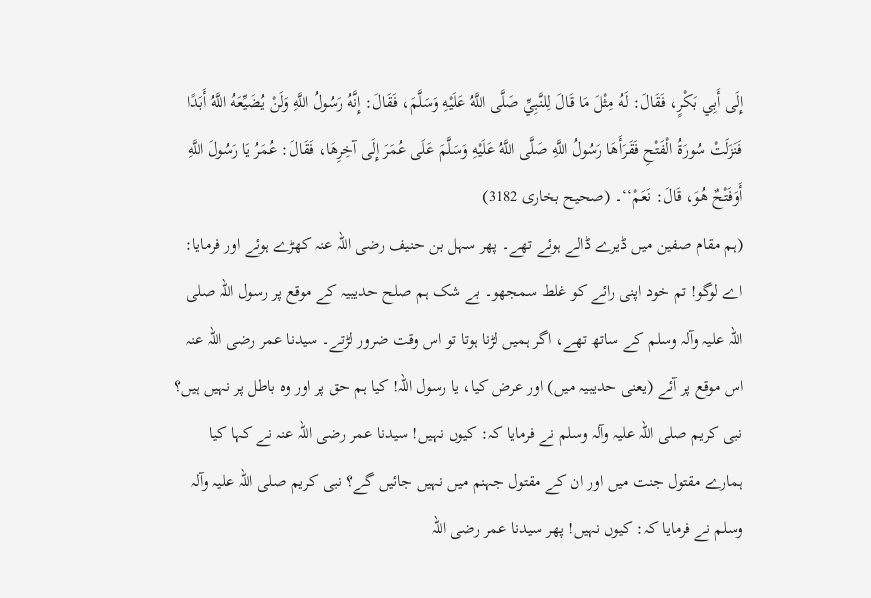إِلَى أَبِي بَكْرٍ، فَقَالَ: لَهُ مِثْلَ مَا قَالَ لِلنَّبِيِّ صَلَّى اللَّهُ عَلَيْهِ وَسَلَّمَ، فَقَالَ: إِنَّهُ رَسُولُ اللَّهِ وَلَنْ يُضَيِّعَهُ اللَّهُ أَبَدًا فَنَزَلَتْ سُورَةُ الْفَتْحِ فَقَرَأَهَا رَسُولُ اللَّهِ صَلَّى اللَّهُ عَلَيْهِ وَسَلَّمَ عَلَى عُمَرَ إِلَى آخِرِهَا، فَقَالَ: عُمَرُ يَا رَسُولَ اللَّهِ أَوَفَتْحٌ هُوَ، قَالَ: نَعَمْ‘‘۔ (صحیح بخاری 3182)
(ہم مقام صفین میں ڈیرے ڈالے ہوئے تھے۔ پھر سہل بن حنیف رضی اللہ عنہ کھڑے ہوئے اور فرمایا: اے لوگو! تم خود اپنی رائے کو غلط سمجھو۔ بے شک ہم صلح حدیبیہ کے موقع پر رسول اللہ صلی اللہ علیہ وآلہ وسلم کے ساتھ تھے، اگر ہمیں لڑنا ہوتا تو اس وقت ضرور لڑتے۔ سیدنا عمر رضی اللہ عنہ اس موقع پر آئے (یعنی حدیبیہ میں) اور عرض کیا، یا رسول اللہ! کیا ہم حق پر اور وہ باطل پر نہیں ہیں؟ نبی کریم صلی اللہ علیہ وآلہ وسلم نے فرمایا کہ: کیوں نہیں! سیدنا عمر رضی اللہ عنہ نے کہا کیا ہمارے مقتول جنت میں اور ان کے مقتول جہنم میں نہیں جائیں گے؟ نبی کریم صلی اللہ علیہ وآلہ وسلم نے فرمایا کہ: کیوں نہیں! پھر سیدنا عمر رضی اللہ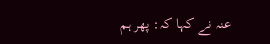عنہ نے کہا کہ: پھر ہم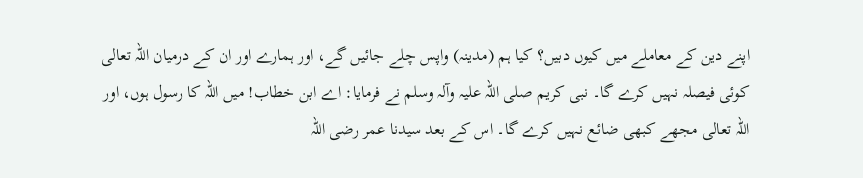اپنے دین کے معاملے میں کیوں دبیں؟ کیا ہم (مدینہ) واپس چلے جائیں گے، اور ہمارے اور ان کے درمیان اللہ تعالی کوئی فیصلہ نہیں کرے گا۔ نبی کریم صلی اللہ علیہ وآلہ وسلم نے فرمایا: اے ابن خطاب! میں اللہ کا رسول ہوں، اور اللہ تعالی مجھے کبھی ضائع نہیں کرے گا۔ اس کے بعد سیدنا عمر رضی اللہ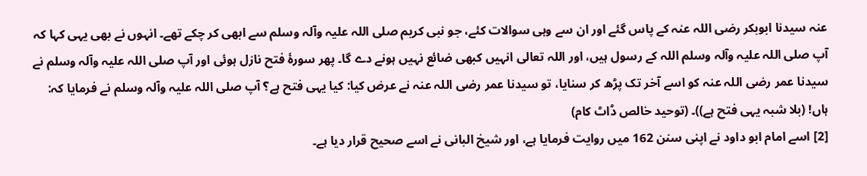عنہ سیدنا ابوبکر رضی اللہ عنہ کے پاس گئے اور ان سے وہی سوالات کئے، جو نبی کریم صلی اللہ علیہ وآلہ وسلم سے ابھی کر چکے تھے۔ انہوں نے بھی یہی کہا کہ آپ صلی اللہ علیہ وآلہ وسلم اللہ کے رسول ہیں، اور اللہ تعالی انہیں کبھی ضائع نہیں ہونے دے گا۔ پھر سورۂ فتح نازل ہوئی اور آپ صلی اللہ علیہ وآلہ وسلم نے سیدنا عمر رضی اللہ عنہ کو اسے آخر تک پڑھ کر سنایا، تو سیدنا عمر رضی اللہ عنہ نے عرض کیا: کیا یہی فتح ہے؟ آپ صلی اللہ علیہ وآلہ وسلم نے فرمایا کہ: ہاں! (بلا شبہ یہی فتح ہے))۔ (توحید خالص ڈاٹ کام)
[2] اسے امام ابو داود نے اپنی سنن 162 میں روایت فرمایا ہے، اور شیخ البانی نے اسے صحیح قرار دیا ہے۔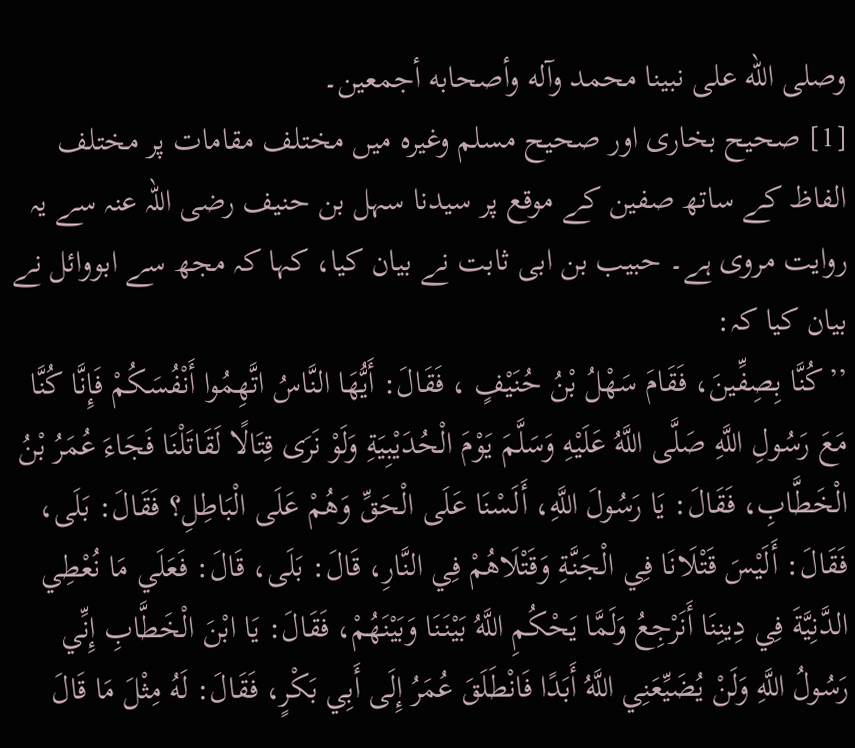وصلى الله على نبينا محمد وآله وأصحابه أجمعين۔
[1] صحیح بخاری اور صحیح مسلم وغیرہ میں مختلف مقامات پر مختلف الفاظ کے ساتھ صفین کے موقع پر سیدنا سہل بن حنیف رضی اللہ عنہ سے یہ روایت مروی ہے۔ حبیب بن ابی ثابت نے بیان کیا، کہا کہ مجھ سے ابووائل نے بیان کیا کہ:
’’كُنَّا بِصِفِّينَ، فَقَامَ سَهْلُ بْنُ حُنَيْفٍ ، فَقَالَ: أَيُّهَا النَّاسُ اتَّهِمُوا أَنْفُسَكُمْ فَإِنَّا كُنَّا مَعَ رَسُولِ اللَّهِ صَلَّى اللَّهُ عَلَيْهِ وَسَلَّمَ يَوْمَ الْحُدَيْبِيَةِ وَلَوْ نَرَى قِتَالًا لَقَاتَلْنَا فَجَاءَ عُمَرُ بْنُ الْخَطَّابِ، فَقَالَ: يَا رَسُولَ اللَّهِ، أَلَسْنَا عَلَى الْحَقِّ وَهُمْ عَلَى الْبَاطِلِ؟ فَقَالَ: بَلَى، فَقَالَ: أَلَيْسَ قَتْلَانَا فِي الْجَنَّةِ وَقَتْلَاهُمْ فِي النَّارِ، قَالَ: بَلَى، قَالَ: فَعَلَي مَا نُعْطِي الدَّنِيَّةَ فِي دِينِنَا أَنَرْجِعُ وَلَمَّا يَحْكُمِ اللَّهُ بَيْنَنَا وَبَيْنَهُمْ، فَقَالَ: يَا ابْنَ الْخَطَّابِ إِنِّي رَسُولُ اللَّهِ وَلَنْ يُضَيِّعَنِي اللَّهُ أَبَدًا فَانْطَلَقَ عُمَرُ إِلَى أَبِي بَكْرٍ، فَقَالَ: لَهُ مِثْلَ مَا قَالَ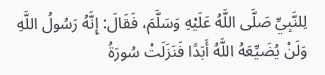لِلنَّبِيِّ صَلَّى اللَّهُ عَلَيْهِ وَسَلَّمَ، فَقَالَ: إِنَّهُ رَسُولُ اللَّهِ وَلَنْ يُضَيِّعَهُ اللَّهُ أَبَدًا فَنَزَلَتْ سُورَةُ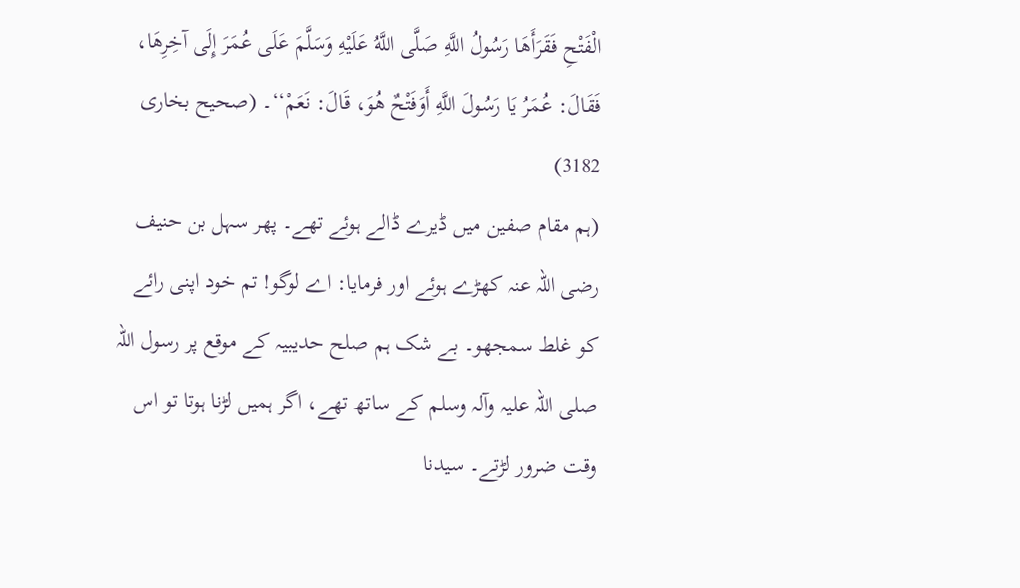الْفَتْحِ فَقَرَأَهَا رَسُولُ اللَّهِ صَلَّى اللَّهُ عَلَيْهِ وَسَلَّمَ عَلَى عُمَرَ إِلَى آخِرِهَا، فَقَالَ: عُمَرُ يَا رَسُولَ اللَّهِ أَوَفَتْحٌ هُوَ، قَالَ: نَعَمْ‘‘۔ (صحیح بخاری 3182)
(ہم مقام صفین میں ڈیرے ڈالے ہوئے تھے۔ پھر سہل بن حنیف رضی اللہ عنہ کھڑے ہوئے اور فرمایا: اے لوگو! تم خود اپنی رائے کو غلط سمجھو۔ بے شک ہم صلح حدیبیہ کے موقع پر رسول اللہ صلی اللہ علیہ وآلہ وسلم کے ساتھ تھے، اگر ہمیں لڑنا ہوتا تو اس وقت ضرور لڑتے۔ سیدنا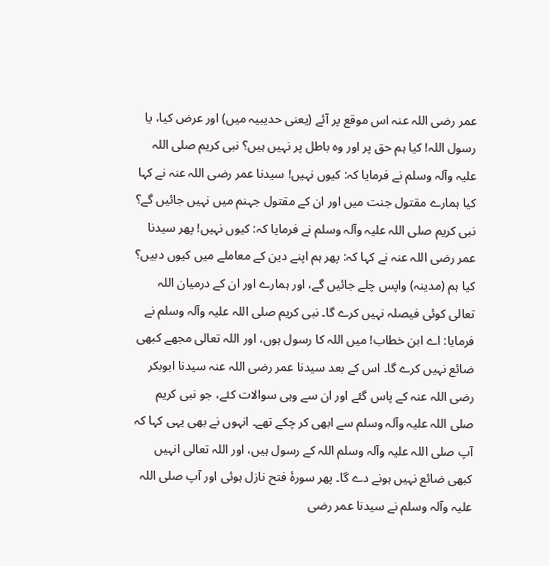عمر رضی اللہ عنہ اس موقع پر آئے (یعنی حدیبیہ میں) اور عرض کیا، یا رسول اللہ! کیا ہم حق پر اور وہ باطل پر نہیں ہیں؟ نبی کریم صلی اللہ علیہ وآلہ وسلم نے فرمایا کہ: کیوں نہیں! سیدنا عمر رضی اللہ عنہ نے کہا کیا ہمارے مقتول جنت میں اور ان کے مقتول جہنم میں نہیں جائیں گے؟ نبی کریم صلی اللہ علیہ وآلہ وسلم نے فرمایا کہ: کیوں نہیں! پھر سیدنا عمر رضی اللہ عنہ نے کہا کہ: پھر ہم اپنے دین کے معاملے میں کیوں دبیں؟ کیا ہم (مدینہ) واپس چلے جائیں گے، اور ہمارے اور ان کے درمیان اللہ تعالی کوئی فیصلہ نہیں کرے گا۔ نبی کریم صلی اللہ علیہ وآلہ وسلم نے فرمایا: اے ابن خطاب! میں اللہ کا رسول ہوں، اور اللہ تعالی مجھے کبھی ضائع نہیں کرے گا۔ اس کے بعد سیدنا عمر رضی اللہ عنہ سیدنا ابوبکر رضی اللہ عنہ کے پاس گئے اور ان سے وہی سوالات کئے، جو نبی کریم صلی اللہ علیہ وآلہ وسلم سے ابھی کر چکے تھے۔ انہوں نے بھی یہی کہا کہ آپ صلی اللہ علیہ وآلہ وسلم اللہ کے رسول ہیں، اور اللہ تعالی انہیں کبھی ضائع نہیں ہونے دے گا۔ پھر سورۂ فتح نازل ہوئی اور آپ صلی اللہ علیہ وآلہ وسلم نے سیدنا عمر رضی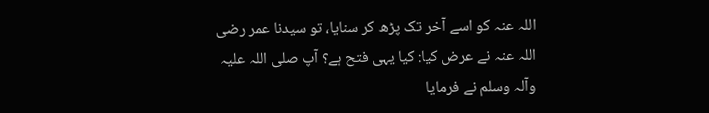اللہ عنہ کو اسے آخر تک پڑھ کر سنایا، تو سیدنا عمر رضی اللہ عنہ نے عرض کیا: کیا یہی فتح ہے؟ آپ صلی اللہ علیہ وآلہ وسلم نے فرمایا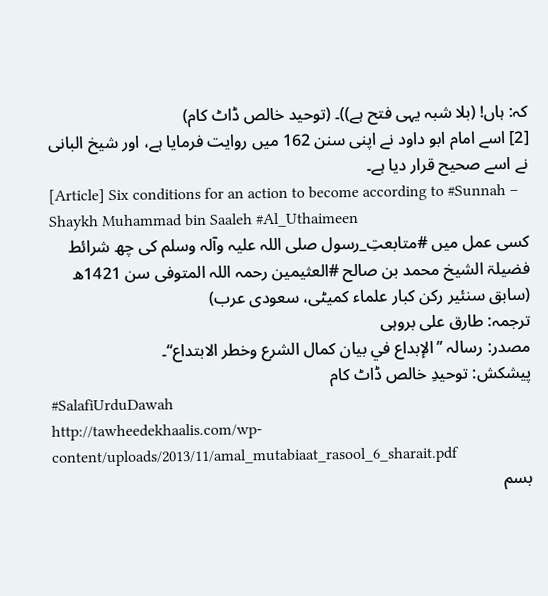کہ: ہاں! (بلا شبہ یہی فتح ہے))۔ (توحید خالص ڈاٹ کام)
[2] اسے امام ابو داود نے اپنی سنن 162 میں روایت فرمایا ہے، اور شیخ البانی نے اسے صحیح قرار دیا ہے۔
[Article] Six conditions for an action to become according to #Sunnah – Shaykh Muhammad bin Saaleh #Al_Uthaimeen
کسی عمل میں #متابعتِ_رسول صلی اللہ علیہ وآلہ وسلم کی چھ شرائط
فضیلۃ الشیخ محمد بن صالح #العثیمین رحمہ اللہ المتوفی سن 1421ھ
(سابق سنئیر رکن کبار علماء کمیٹی، سعودی عرب)
ترجمہ: طارق علی بروہی
مصدر: رسالہ ’’الإبداع في بيان كمال الشرع وخطر الابتداع‘‘۔
پیشکش: توحیدِ خالص ڈاٹ کام
#SalafiUrduDawah
http://tawheedekhaalis.com/wp-content/uploads/2013/11/amal_mutabiaat_rasool_6_sharait.pdf
بسم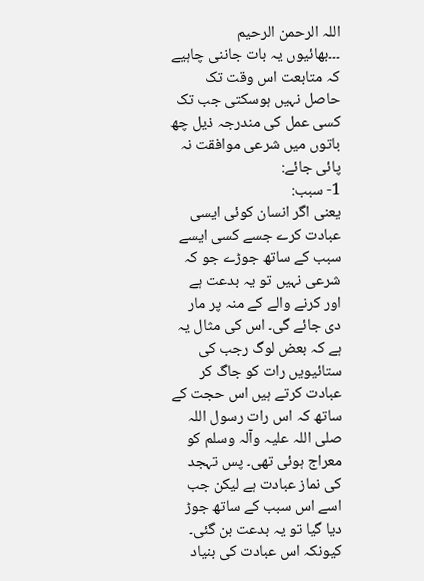اللہ الرحمن الرحیم
۔۔۔بھائیوں یہ بات جاننی چاہیے کہ متابعت اس وقت تک حاصل نہیں ہوسکتی جب تک کسی عمل کی مندرجہ ذیل چھ باتوں میں شرعی موافقت نہ پائی جائے:
1- سبب:
یعنی اگر انسان کوئی ایسی عبادت کرے جسے کسی ایسے سبب کے ساتھ جوڑے جو کہ شرعی نہيں تو یہ بدعت ہے اور کرنے والے کے منہ پر مار دی جائے گی۔ اس کی مثال یہ ہے کہ بعض لوگ رجب کی ستائیویں رات کو جاگ کر عبادت کرتے ہیں اس حجت کے ساتھ کہ اس رات رسول اللہ صلی اللہ علیہ وآلہ وسلم کو معراج ہوئی تھی۔ پس تہجد کی نماز عبادت ہے لیکن جب اسے اس سبب کے ساتھ جوڑ دیا گیا تو یہ بدعت بن گئی۔ کیونکہ اس عبادت کی بنیاد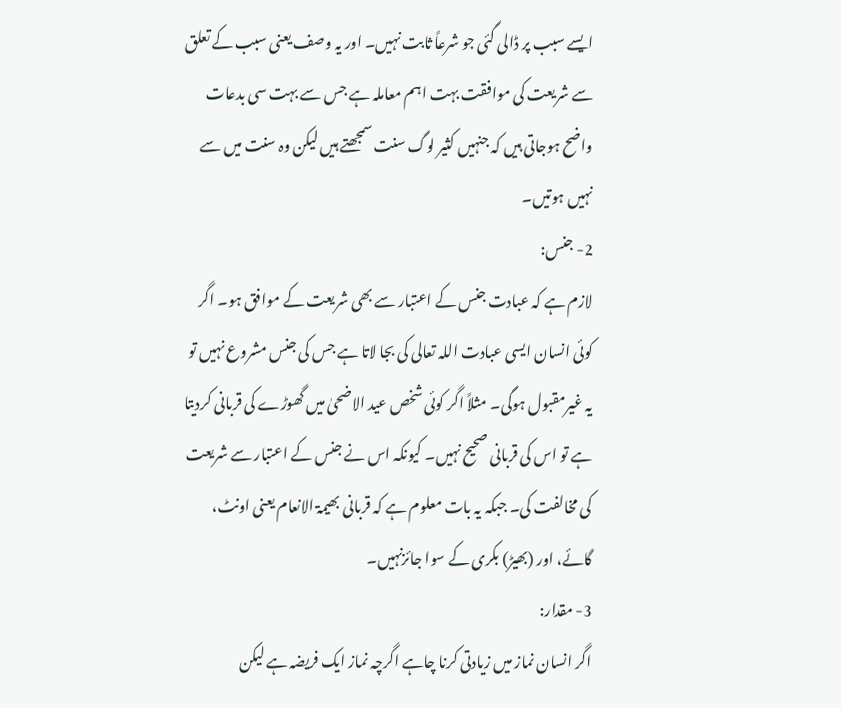ایسے سبب پر ڈالی گئی جو شرعاً ثابت نہیں۔ اور یہ وصف یعنی سبب کے تعلق سے شریعت کی موافقت بہت اہم معاملہ ہے جس سے بہت سی بدعات واضح ہوجاتی ہیں کہ جنہیں کثیر لوگ سنت سمجھتے ہیں لیکن وہ سنت میں سے نہیں ہوتیں۔
2- جنس:
لازم ہے کہ عبادت جنس کے اعتبار سے بھی شریعت کے موافق ہو۔ اگر کوئی انسان ایسی عبادت اللہ تعالی کی بجا لاتا ہے جس کی جنس مشروع نہیں تو یہ غیرمقبول ہوگی۔ مثلاً اگر کوئی شخص عید الاضحیٰ میں گھوڑے کی قربانی کردیتا ہے تو اس کی قربانی صحیح نہیں۔ کیونکہ اس نے جنس کے اعتبار سے شریعت کی مخالفت کی۔ جبکہ یہ بات معلوم ہے کہ قربانی بھیمۃ الانعام یعنی اونٹ، گائے، اور (بھیڑ) بکری کے سوا جائزنہیں۔
3- مقدار:
اگر انسان نماز میں زیادتی کرنا چاہے اگرچہ نماز ایک فریضہ ہے لیکن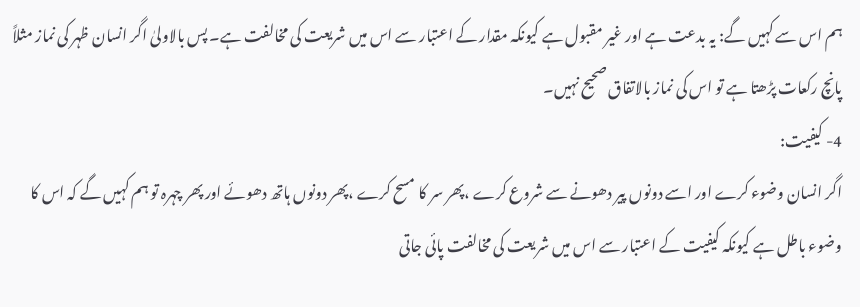ہم اس سے کہیں گے: یہ بدعت ہے اور غیر مقبول ہے کیونکہ مقدار کے اعتبار سے اس میں شریعت کی مخالفت ہے۔ پس بالاولیٰ اگر انسان ظہر کی نماز مثلاً پانچ رکعات پڑھتا ہے تو اس کی نماز بالاتفاق صحیح نہیں۔
4- کیفیت:
اگر انسان وضوء کرے اور اسے دونوں پیر دھونے سے شروع کرے ،پھر سر کا مسح کرے ،پھر دونوں ہاتھ دھوئے اور پھر چہرہ تو ہم کہیں گے کہ اس کا وضوء باطل ہے کیونکہ کیفیت کے اعتبار سے اس میں شریعت کی مخالفت پائی جاتی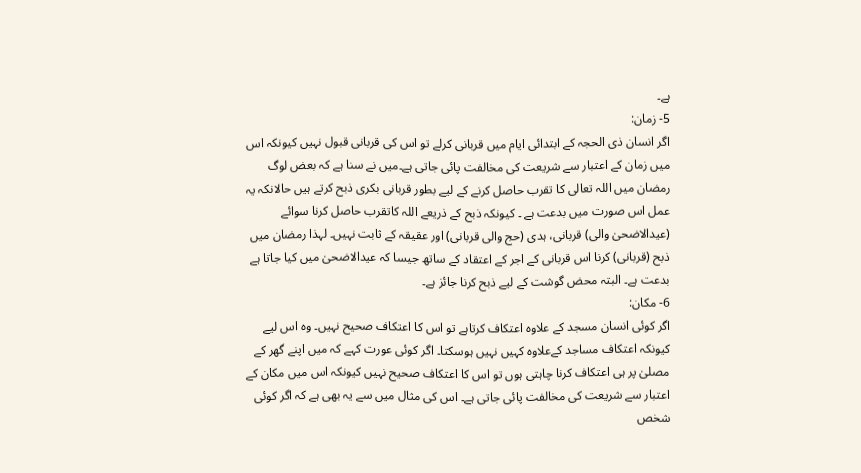ہے۔
5- زمان:
اگر انسان ذی الحجہ کے ابتدائی ایام میں قربانی کرلے تو اس کی قربانی قبول نہیں کیونکہ اس میں زمان کے اعتبار سے شریعت کی مخالفت پائی جاتی ہے۔میں نے سنا ہے کہ بعض لوگ رمضان میں اللہ تعالی کا تقرب حاصل کرنے کے لیے بطور قربانی بکری ذبح کرتے ہیں حالانکہ یہ عمل اس صورت میں بدعت ہے ۔ کیونکہ ذبح کے ذریعے اللہ کاتقرب حاصل کرنا سوائے (عیدالاضحیٰ والی) قربانی، ہدی (حج والی قربانی) اور عقیقہ کے ثابت نہيں۔ لہذا رمضان میں ذبح (قربانی) کرنا اس قربانی کے اجر کے اعتقاد کے ساتھ جیسا کہ عیدالاضحیٰ میں کیا جاتا ہے بدعت ہے۔ البتہ محض گوشت کے لیے ذبح کرنا جائز ہے۔
6- مکان:
اگر کوئی انسان مسجد کے علاوہ اعتکاف کرتاہے تو اس کا اعتکاف صحیح نہيں۔ وہ اس لیے کیونکہ اعتکاف مساجد کےعلاوہ کہیں نہیں ہوسکتا۔ اگر کوئی عورت کہے کہ میں اپنے گھر کے مصلیٰ پر ہی اعتکاف کرنا چاہتی ہوں تو اس کا اعتکاف صحیح نہیں کیونکہ اس میں مکان کے اعتبار سے شریعت کی مخالفت پائی جاتی ہے۔ اس کی مثال میں سے یہ بھی ہے کہ اگر کوئی شخص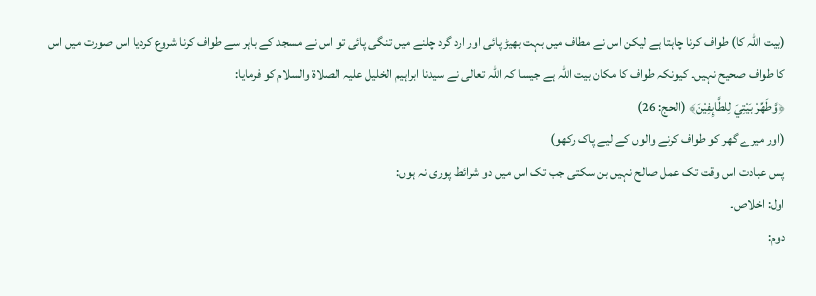(بیت اللہ کا) طواف کرنا چاہتا ہے لیکن اس نے مطاف میں بہت بھیڑ پائی اور ارد گرد چلنے میں تنگی پائی تو اس نے مسجد کے باہر سے طواف کرنا شروع کردیا اس صورت میں اس کا طواف صحیح نہیں۔ کیونکہ طواف کا مکان بیت اللہ ہے جیسا کہ اللہ تعالی نے سیدنا ابراہیم الخلیل علیہ الصلاۃ والسلام کو فرمایا:
﴿وَّطَهِّرْ بَيْتِيَ لِلطَّاىِٕفِيْنَ﴾ (الحج: 26)
(اور میرے گھر کو طواف کرنے والوں کے لیے پاک رکھو)
پس عبادت اس وقت تک عمل صالح نہیں بن سکتی جب تک اس میں دو شرائط پوری نہ ہوں:
اول: اخلاص۔
دوم: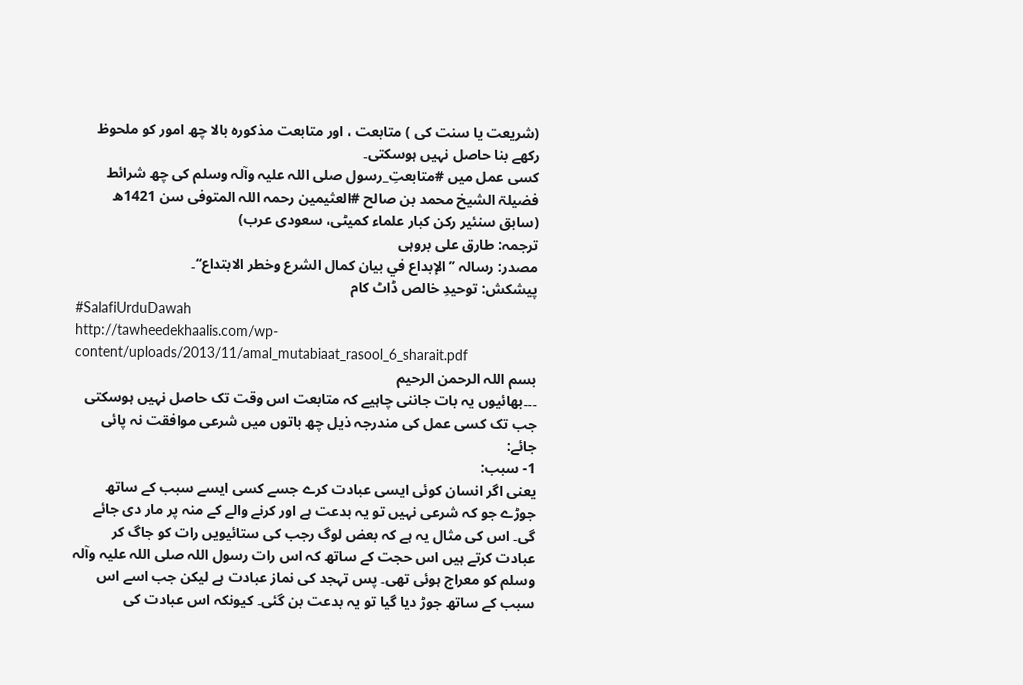(شریعت یا سنت کی ) متابعت ، اور متابعت مذکورہ بالا چھ امور کو ملحوظ رکھے بنا حاصل نہیں ہوسکتی۔
کسی عمل میں #متابعتِ_رسول صلی اللہ علیہ وآلہ وسلم کی چھ شرائط
فضیلۃ الشیخ محمد بن صالح #العثیمین رحمہ اللہ المتوفی سن 1421ھ
(سابق سنئیر رکن کبار علماء کمیٹی، سعودی عرب)
ترجمہ: طارق علی بروہی
مصدر: رسالہ ’’الإبداع في بيان كمال الشرع وخطر الابتداع‘‘۔
پیشکش: توحیدِ خالص ڈاٹ کام
#SalafiUrduDawah
http://tawheedekhaalis.com/wp-content/uploads/2013/11/amal_mutabiaat_rasool_6_sharait.pdf
بسم اللہ الرحمن الرحیم
۔۔۔بھائیوں یہ بات جاننی چاہیے کہ متابعت اس وقت تک حاصل نہیں ہوسکتی جب تک کسی عمل کی مندرجہ ذیل چھ باتوں میں شرعی موافقت نہ پائی جائے:
1- سبب:
یعنی اگر انسان کوئی ایسی عبادت کرے جسے کسی ایسے سبب کے ساتھ جوڑے جو کہ شرعی نہيں تو یہ بدعت ہے اور کرنے والے کے منہ پر مار دی جائے گی۔ اس کی مثال یہ ہے کہ بعض لوگ رجب کی ستائیویں رات کو جاگ کر عبادت کرتے ہیں اس حجت کے ساتھ کہ اس رات رسول اللہ صلی اللہ علیہ وآلہ وسلم کو معراج ہوئی تھی۔ پس تہجد کی نماز عبادت ہے لیکن جب اسے اس سبب کے ساتھ جوڑ دیا گیا تو یہ بدعت بن گئی۔ کیونکہ اس عبادت کی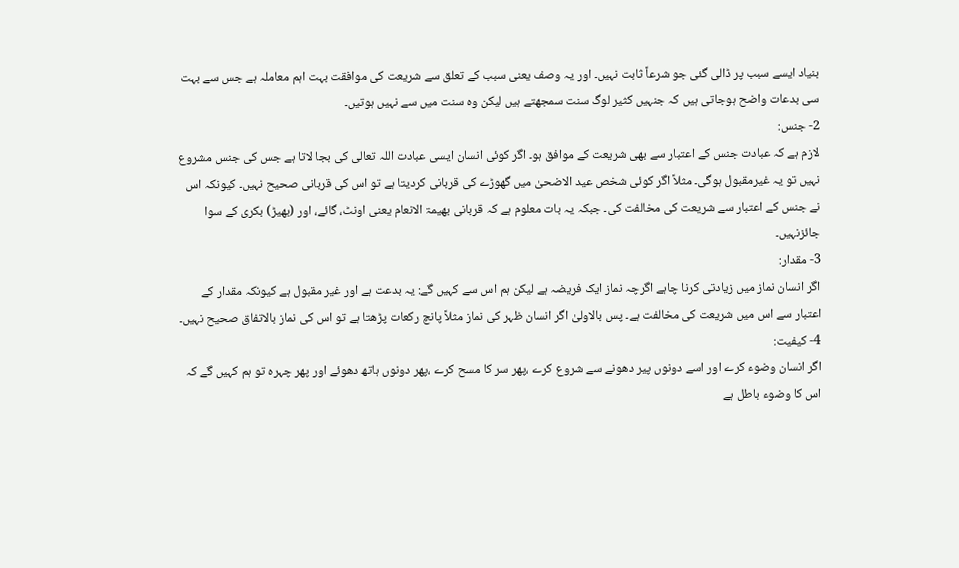بنیاد ایسے سبب پر ڈالی گئی جو شرعاً ثابت نہیں۔ اور یہ وصف یعنی سبب کے تعلق سے شریعت کی موافقت بہت اہم معاملہ ہے جس سے بہت سی بدعات واضح ہوجاتی ہیں کہ جنہیں کثیر لوگ سنت سمجھتے ہیں لیکن وہ سنت میں سے نہیں ہوتیں۔
2- جنس:
لازم ہے کہ عبادت جنس کے اعتبار سے بھی شریعت کے موافق ہو۔ اگر کوئی انسان ایسی عبادت اللہ تعالی کی بجا لاتا ہے جس کی جنس مشروع نہیں تو یہ غیرمقبول ہوگی۔ مثلاً اگر کوئی شخص عید الاضحیٰ میں گھوڑے کی قربانی کردیتا ہے تو اس کی قربانی صحیح نہیں۔ کیونکہ اس نے جنس کے اعتبار سے شریعت کی مخالفت کی۔ جبکہ یہ بات معلوم ہے کہ قربانی بھیمۃ الانعام یعنی اونٹ، گائے، اور (بھیڑ) بکری کے سوا جائزنہیں۔
3- مقدار:
اگر انسان نماز میں زیادتی کرنا چاہے اگرچہ نماز ایک فریضہ ہے لیکن ہم اس سے کہیں گے: یہ بدعت ہے اور غیر مقبول ہے کیونکہ مقدار کے اعتبار سے اس میں شریعت کی مخالفت ہے۔ پس بالاولیٰ اگر انسان ظہر کی نماز مثلاً پانچ رکعات پڑھتا ہے تو اس کی نماز بالاتفاق صحیح نہیں۔
4- کیفیت:
اگر انسان وضوء کرے اور اسے دونوں پیر دھونے سے شروع کرے ،پھر سر کا مسح کرے ،پھر دونوں ہاتھ دھوئے اور پھر چہرہ تو ہم کہیں گے کہ اس کا وضوء باطل ہے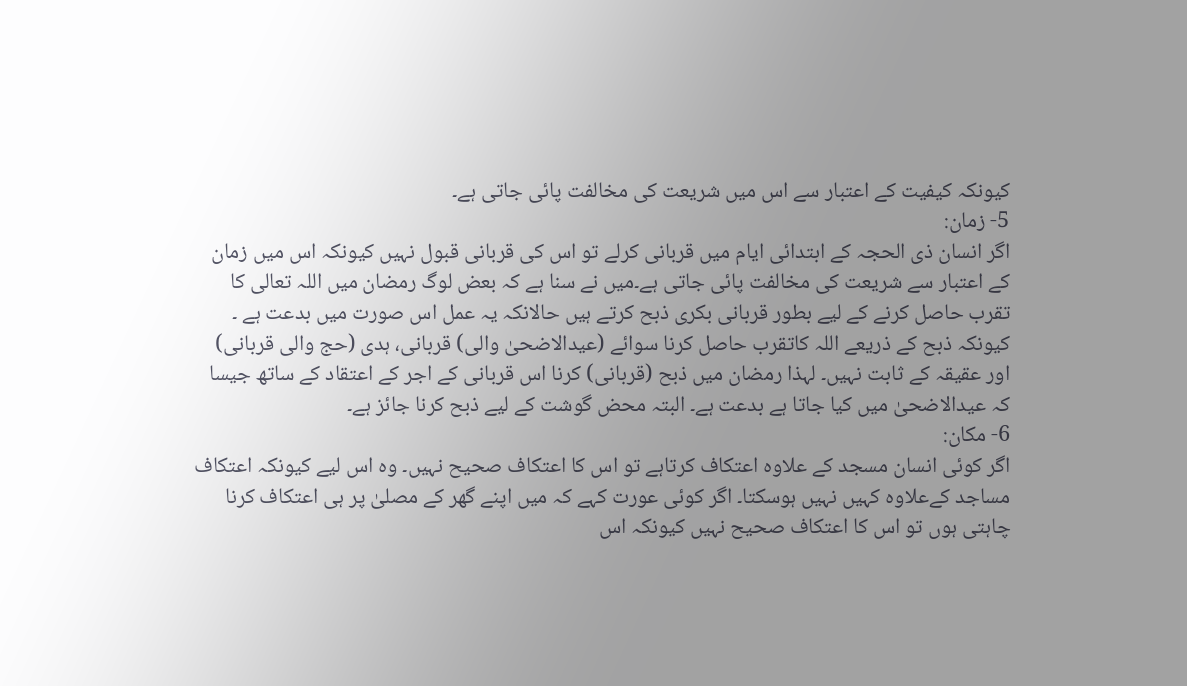کیونکہ کیفیت کے اعتبار سے اس میں شریعت کی مخالفت پائی جاتی ہے۔
5- زمان:
اگر انسان ذی الحجہ کے ابتدائی ایام میں قربانی کرلے تو اس کی قربانی قبول نہیں کیونکہ اس میں زمان کے اعتبار سے شریعت کی مخالفت پائی جاتی ہے۔میں نے سنا ہے کہ بعض لوگ رمضان میں اللہ تعالی کا تقرب حاصل کرنے کے لیے بطور قربانی بکری ذبح کرتے ہیں حالانکہ یہ عمل اس صورت میں بدعت ہے ۔ کیونکہ ذبح کے ذریعے اللہ کاتقرب حاصل کرنا سوائے (عیدالاضحیٰ والی) قربانی، ہدی (حج والی قربانی) اور عقیقہ کے ثابت نہيں۔ لہذا رمضان میں ذبح (قربانی) کرنا اس قربانی کے اجر کے اعتقاد کے ساتھ جیسا کہ عیدالاضحیٰ میں کیا جاتا ہے بدعت ہے۔ البتہ محض گوشت کے لیے ذبح کرنا جائز ہے۔
6- مکان:
اگر کوئی انسان مسجد کے علاوہ اعتکاف کرتاہے تو اس کا اعتکاف صحیح نہيں۔ وہ اس لیے کیونکہ اعتکاف مساجد کےعلاوہ کہیں نہیں ہوسکتا۔ اگر کوئی عورت کہے کہ میں اپنے گھر کے مصلیٰ پر ہی اعتکاف کرنا چاہتی ہوں تو اس کا اعتکاف صحیح نہیں کیونکہ اس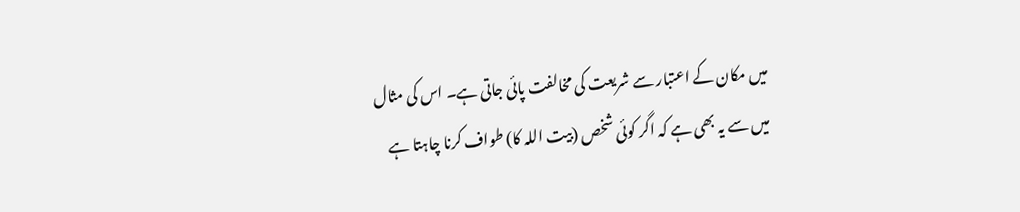میں مکان کے اعتبار سے شریعت کی مخالفت پائی جاتی ہے۔ اس کی مثال میں سے یہ بھی ہے کہ اگر کوئی شخص (بیت اللہ کا) طواف کرنا چاہتا ہے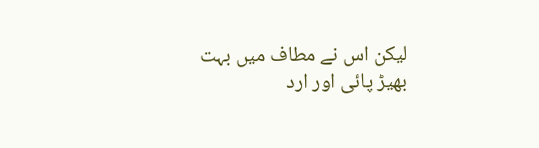لیکن اس نے مطاف میں بہت بھیڑ پائی اور ارد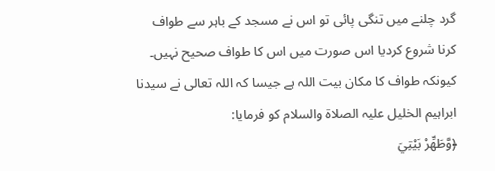گرد چلنے میں تنگی پائی تو اس نے مسجد کے باہر سے طواف کرنا شروع کردیا اس صورت میں اس کا طواف صحیح نہیں۔ کیونکہ طواف کا مکان بیت اللہ ہے جیسا کہ اللہ تعالی نے سیدنا ابراہیم الخلیل علیہ الصلاۃ والسلام کو فرمایا:
﴿وَّطَهِّرْ بَيْتِيَ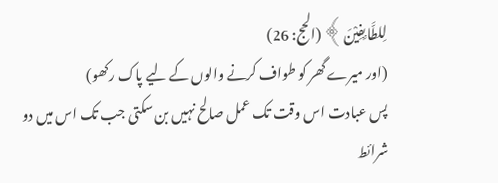لِلطَّاىِٕفِيْنَ﴾ (الحج: 26)
(اور میرے گھر کو طواف کرنے والوں کے لیے پاک رکھو)
پس عبادت اس وقت تک عمل صالح نہیں بن سکتی جب تک اس میں دو شرائط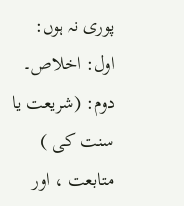پوری نہ ہوں:
اول: اخلاص۔
دوم: (شریعت یا سنت کی ) متابعت ، اور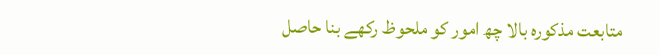متابعت مذکورہ بالا چھ امور کو ملحوظ رکھے بنا حاصل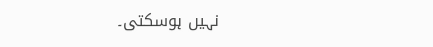نہیں ہوسکتی۔